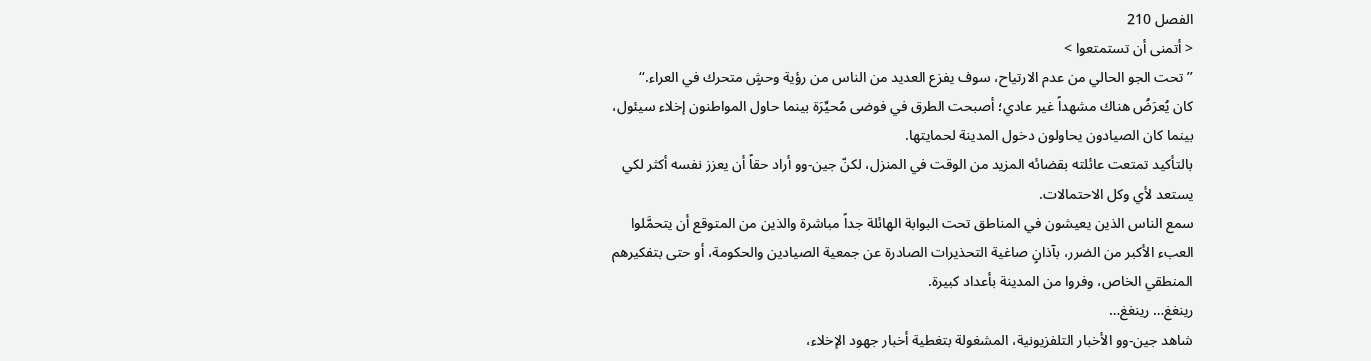الفصل 210
< أتمنى أن تستمتعوا >
’’تحت الجو الحالي من عدم الارتياح، سوف يفزع العديد من الناس من رؤية وحشٍ متحرك في العراء.‘‘
كان يُعرَضُ هناك مشهداً غير عادي؛ أصبحت الطرق في فوضى مُحيِّرَة بينما حاول المواطنون إخلاء سيئول، بينما كان الصيادون يحاولون دخول المدينة لحمايتها.
بالتأكيد تمتعت عائلته بقضائه المزيد من الوقت في المنزل، لكنّ جين-وو أراد حقاً أن يعزز نفسه أكثر لكي يستعد لأي وكل الاحتمالات.
سمع الناس الذين يعيشون في المناطق تحت البوابة الهائلة جداً مباشرة والذين من المتوقع أن يتحمَّلوا العبء الأكبر من الضرر، بآذانٍ صاغية التحذيرات الصادرة عن جمعية الصيادين والحكومة، أو حتى بتفكيرهم المنطقي الخاص، وفروا من المدينة بأعداد كبيرة.
رينغغ… رينغغ…
شاهد جين-وو الأخبار التلفزيونية، المشغولة بتغطية أخبار جهود الإخلاء،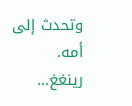وتحدث إلى أمه.
رينغغ…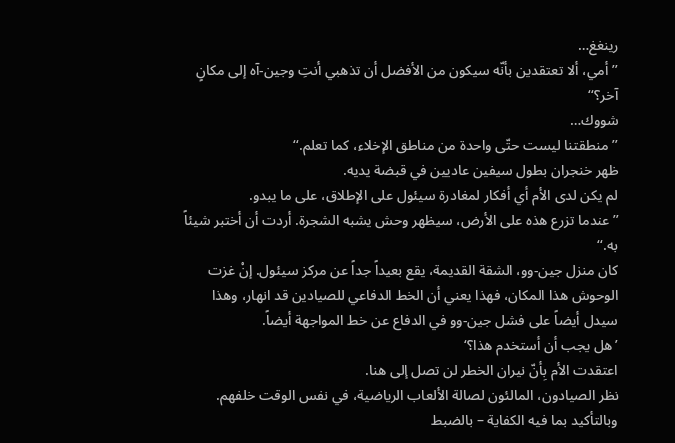رينغغ…
’’أمي، ألا تعتقدين بأنّه سيكون من الأفضل أن تذهبي أنتِ وجين-آه إلى مكانٍ آخر؟‘‘
شووك…
’’منطقتنا ليست حتّى واحدة من مناطق الإخلاء، كما تعلم.‘‘
ظهر خنجران بطول سيفين عاديين في قبضة يديه.
لم يكن لدى الأم أي أفكار لمغادرة سيئول على الإطلاق، على ما يبدو.
’’عندما تزرع هذه على الأرض، سيظهر وحش يشبه الشجرة. أردت أن أختبر شيئاً به.‘‘
كان منزل جين-وو، الشقة القديمة، يقع بعيداً جداً عن مركز سيئول. إنْ غزت الوحوش هذا المكان، فهذا يعني أن الخط الدفاعي للصيادين قد انهار، وهذا سيدل أيضاً على فشل جين-وو في الدفاع عن خط المواجهة أيضاً.
’هل يجب أن أستخدم هذا؟‘
اعتقدت الأم بِأنّ نيران الخطر لن تصل إلى هنا.
نظر الصيادون، المالئون لصالة الألعاب الرياضية، في نفس الوقت خلفهم. وبالتأكيد بما فيه الكفاية – بالضبط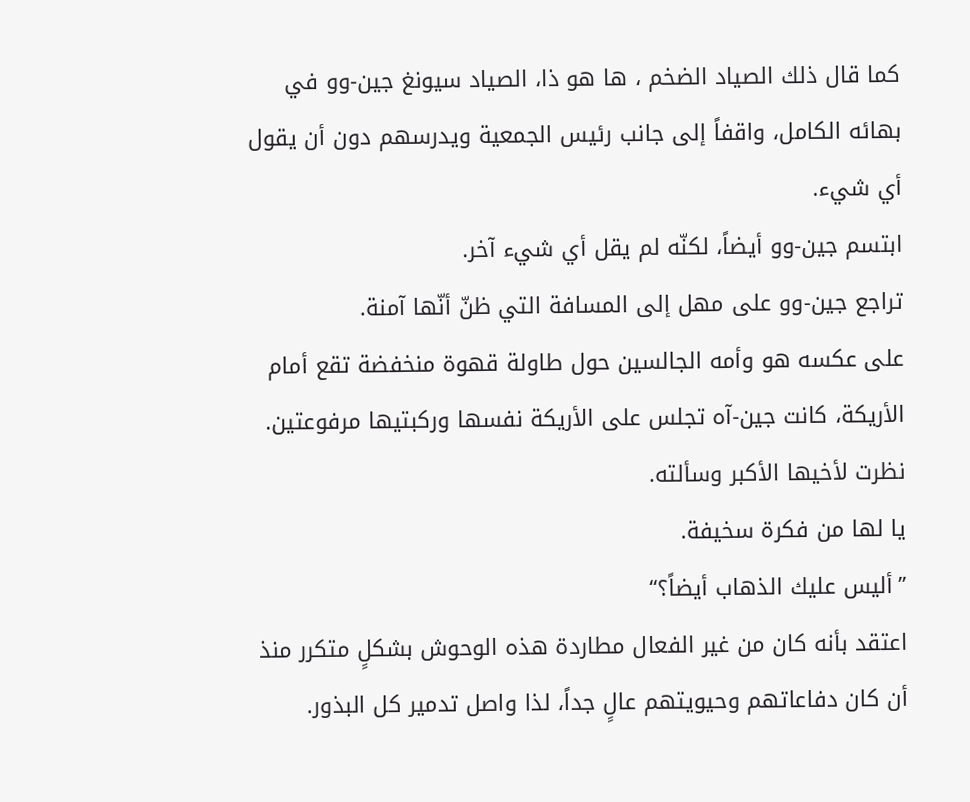كما قال ذلك الصياد الضخم ، ها هو ذا، الصياد سيونغ جين-وو في بهائه الكامل، واقفاً إلى جانب رئيس الجمعية ويدرسهم دون أن يقول أي شيء.
ابتسم جين-وو أيضاً، لكنّه لم يقل أي شيء آخر.
تراجع جين-وو على مهل إلى المسافة التي ظنّ أنّها آمنة.
على عكسه هو وأمه الجالسين حول طاولة قهوة منخفضة تقع أمام الأريكة، كانت جين-آه تجلس على الأريكة نفسها وركبتيها مرفوعتين. نظرت لأخيها الأكبر وسألته.
يا لها من فكرة سخيفة.
’’أليس عليك الذهاب أيضاً؟‘‘
اعتقد بأنه كان من غير الفعال مطاردة هذه الوحوش بشكلٍ متكرر منذ أن كان دفاعاتهم وحيويتهم عالٍ جداً، لذا واصل تدمير كل البذور.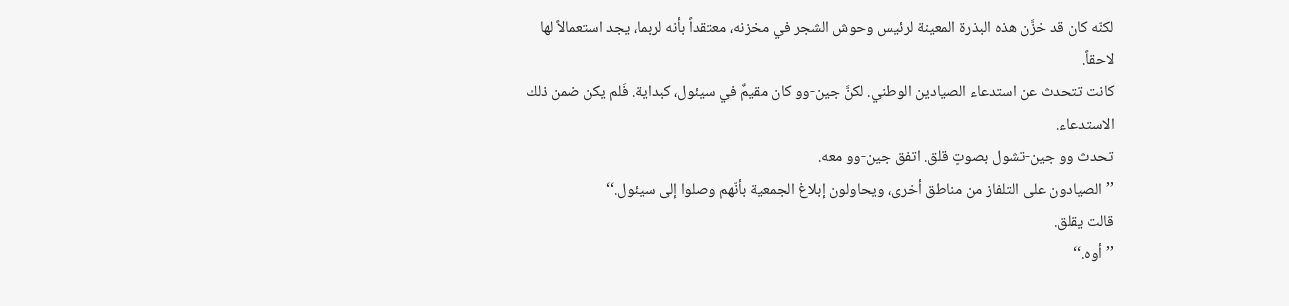لكنّه كان قد خزَّن هذه البذرة المعينة لرئيس وحوش الشجر في مخزنه، معتقداً بأنه لربما، يجد استعمالاً لها لاحقاً.
كانت تتحدث عن استدعاء الصيادين الوطني. لكنَّ جين-وو كان مقيمٌ في سيئول، كبداية. فَلم يكن ضمن ذلك الاستدعاء.
تحدث وو جين-تشول بصوتٍ قلق. اتفق جين-وو معه.
’’الصيادون على التلفاز من مناطق أخرى، ويحاولون إبلاغ الجمعية بأنّهم وصلوا إلى سيئول.‘‘
قالت يقلق.
’’أوه.‘‘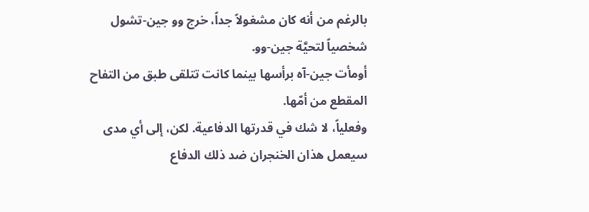بالرغم من أنه كان مشغولاً جداً، خرج وو جين-تشول شخصياً لتحيَّة جين-وو.
أومأت جين-آه برأسها بينما كانت تتلقى طبق من التفاح المقطع من أمّها.
وفعلياً، لا شك في قدرتها الدفاعية. لكن، إلى أي مدى سيعمل هذان الخنجران ضد ذلك الدفاع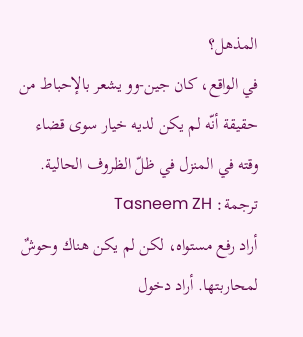المذهل؟
في الواقع، كان جين-وو يشعر بالإحباط من حقيقة أنّه لم يكن لديه خيار سوى قضاء وقته في المنزل في ظلّ الظروف الحالية.
ترجمة: Tasneem ZH
أراد رفع مستواه، لكن لم يكن هناك وحوشٌ لمحاربتها. أراد دخول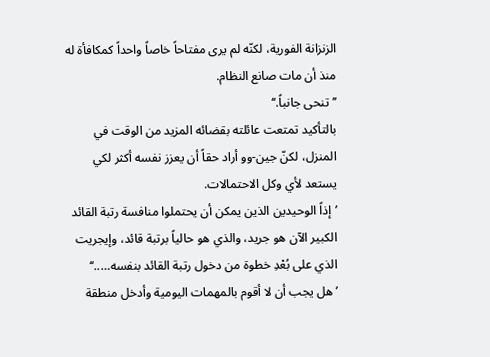الزنزانة الفورية، لكنّه لم يرى مفتاحاً خاصاً واحداً كمكافأة له منذ أن مات صانع النظام.
’’تنحى جانباً.‘‘
بالتأكيد تمتعت عائلته بقضائه المزيد من الوقت في المنزل، لكنّ جين-وو أراد حقاً أن يعزز نفسه أكثر لكي يستعد لأي وكل الاحتمالات.
’إذاً الوحيدين الذين يمكن أن يحتملوا منافسة رتبة القائد الكبير الآن هو جريد، والذي هو حالياً برتبة قائد، وإيجريت الذي على بُعْدِ خطوة من دخول رتبة القائد بنفسه…..‘‘
’هل يجب أن لا أقوم بالمهمات اليومية وأدخل منطقة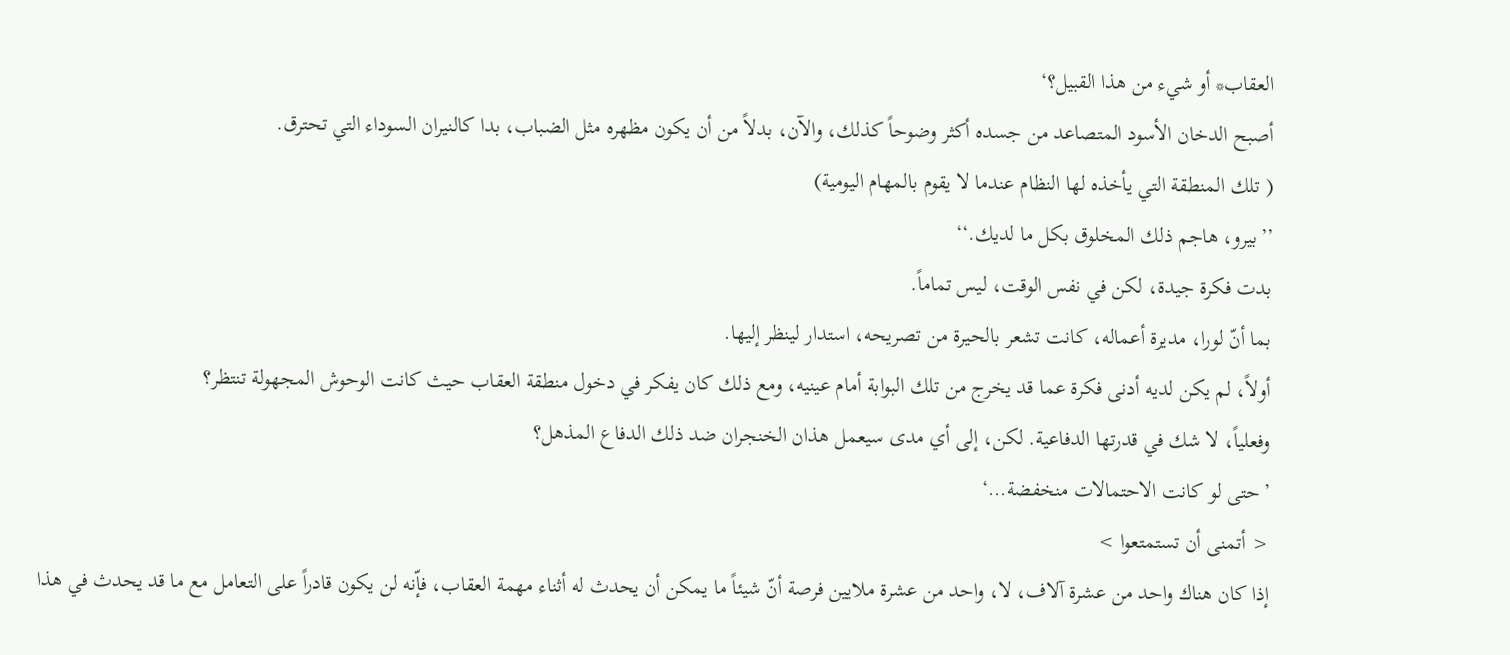العقاب* أو شيء من هذا القبيل؟‘
أصبح الدخان الأسود المتصاعد من جسده أكثر وضوحاً كذلك، والآن، بدلاً من أن يكون مظهره مثل الضباب، بدا كالنيران السوداء التي تحترق.
( تلك المنطقة التي يأخذه لها النظام عندما لا يقوم بالمهام اليومية)
’’بيرو، هاجم ذلك المخلوق بكل ما لديك.‘‘
بدت فكرة جيدة، لكن في نفس الوقت، ليس تماماً.
بما أنّ لورا، مديرة أعماله، كانت تشعر بالحيرة من تصريحه، استدار لينظر إليها.
أولاً، لم يكن لديه أدنى فكرة عما قد يخرج من تلك البوابة أمام عينيه، ومع ذلك كان يفكر في دخول منطقة العقاب حيث كانت الوحوش المجهولة تنتظر؟
وفعلياً، لا شك في قدرتها الدفاعية. لكن، إلى أي مدى سيعمل هذان الخنجران ضد ذلك الدفاع المذهل؟
’حتى لو كانت الاحتمالات منخفضة…‘
< أتمنى أن تستمتعوا >
إذا كان هناك واحد من عشرة آلاف، لا، واحد من عشرة ملايين فرصة أنّ شيئاً ما يمكن أن يحدث له أثناء مهمة العقاب، فإّنه لن يكون قادراً على التعامل مع ما قد يحدث في هذا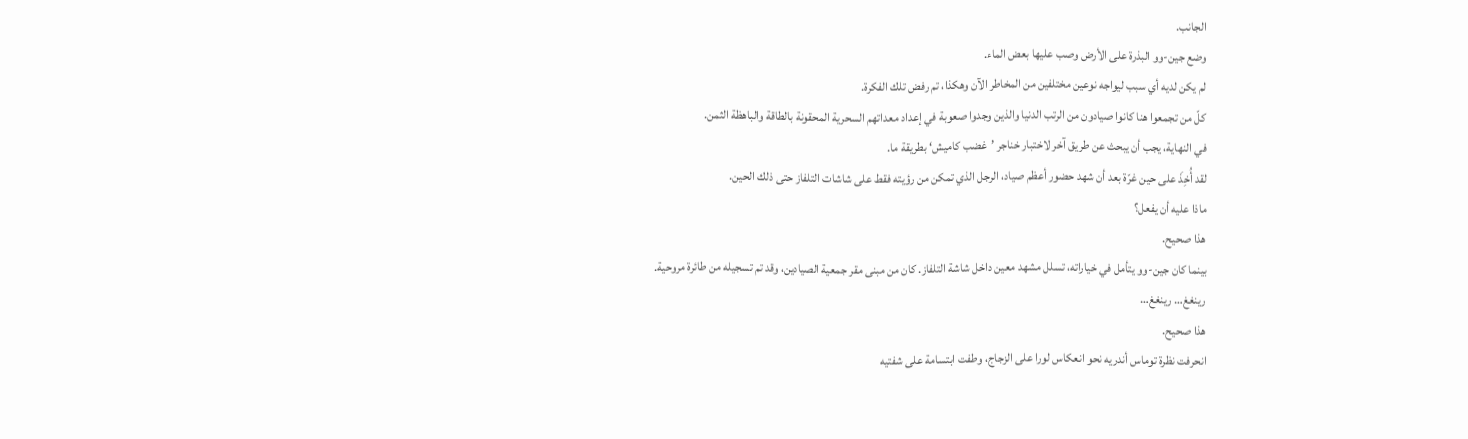الجانب.
وضع جين-وو البذرة على الأرض وصب عليها بعض الماء.
لم يكن لديه أي سبب ليواجه نوعين مختلفين من المخاطر الآن وهكذا، تم رفض تلك الفكرة.
كلّ من تجمعوا هنا كانوا صيادون من الرتب الدنيا والذين وجدوا صعوبة في إعداد معداتهم السحرية المحقونة بالطاقة والباهظة الثمن.
في النهاية، يجب أن يبحث عن طريق آخر لاختبار خناجر ’غضب كاميش‘ بطريقة ما.
لقد أُخِذَ على حين غرّة بعد أن شهد حضور أعظم صياد، الرجل الذي تمكن من رؤيته فقط على شاشات التلفاز حتى ذلك الحين.
ماذا عليه أن يفعل؟
هذا صحيح.
بينما كان جين-وو يتأمل في خياراته، تسلل مشهد معين داخل شاشة التلفاز. كان من مبنى مقر جمعية الصيادين، وقد تم تسجيله من طائرة مروحية.
رينغغ… رينغغ…
هذا صحيح.
انحرفت نظرة توماس أندريه نحو انعكاس لورا على الزجاج، وطفت ابتسامة على شفتيه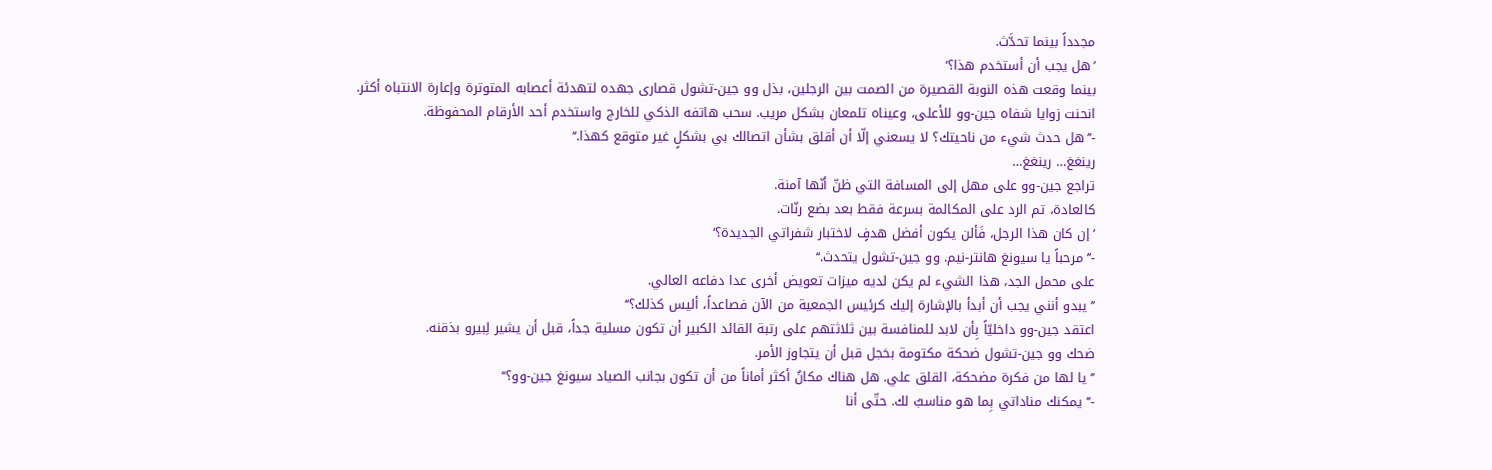مجدداً بينما تحدَّث.
’هل يجب أن أستخدم هذا؟‘
بينما وقعت هذه النوبة القصيرة من الصمت بين الرجلين، بذل وو جين-تشول قصارى جهده لتهدئة أعصابه المتوترة وإعارة الانتباه أكثر.
انحنت زوايا شفاه جين-وو للأعلى، وعيناه تلمعان بشكل مريب. سحب هاتفه الذكي للخارج واستخدم أحد الأرقام المحفوظة.
-’’هل حدث شيء من ناحيتك؟ لا يسعني إلّا أن أقلق بشأن اتصالك بي بشكلٍ غير متوقع كهذا.‘‘
رينغغ… رينغغ…
تراجع جين-وو على مهل إلى المسافة التي ظنّ أنّها آمنة.
كالعادة، تم الرد على المكالمة بسرعة فقط بعد بضع رنّات.
’إن كان هذا الرجل، فَألن يكون أفضل هدفٍ لاختبار شفراتي الجديدة؟‘
-’’مرحباً يا سيونغ هانتر-نيم. وو جين-تشول يتحدث.‘‘
على محمل الجد، هذا الشيء لم يكن لديه ميزات تعويض أخرى عدا دفاعه العالي.
’’يبدو أنني يجب أن أبدأ بالإشارة إليك كرئيس الجمعية من الآن فصاعداً، أليس كذلك؟‘‘
اعتقد جين-وو داخليّاً بِأن لابد للمنافسة بين ثلاثتهم على رتبة القائد الكبير أن تكون مسلية جداً، قبل أن يشير لِبيرو بذقنه.
ضحك وو جين-تشول ضحكة مكتومة بخجل قبل أن يتجاوز الأمر.
’’يا لها من فكرة مضحكة، القلق علي. هل هناك مكانٌ أكثر أماناً من أن تكون بجانب الصياد سيونغ جين-وو؟‘‘
-’’يمكنك مناداتي بِما هو مناسبٌ لك. حتّى أنا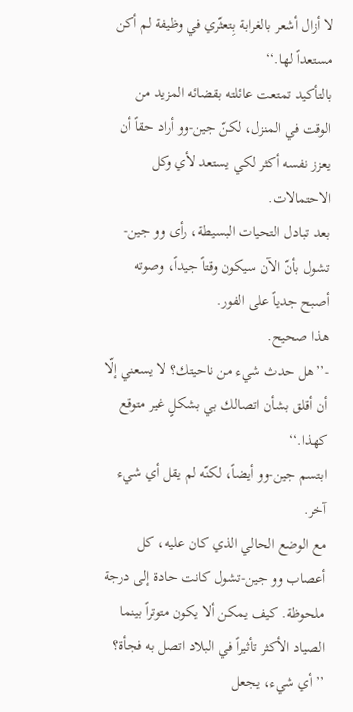لا أزال أشعر بالغرابة بِتعثّري في وظيفة لم أكن مستعداً لها.‘‘
بالتأكيد تمتعت عائلته بقضائه المزيد من الوقت في المنزل، لكنّ جين-وو أراد حقاً أن يعزز نفسه أكثر لكي يستعد لأي وكل الاحتمالات.
بعد تبادل التحيات البسيطة، رأى وو جين-تشول بأنّ الآن سيكون وقتاً جيداً، وصوته أصبح جدياً على الفور.
هذا صحيح.
-’’هل حدث شيء من ناحيتك؟ لا يسعني إلّا أن أقلق بشأن اتصالك بي بشكلٍ غير متوقع كهذا.‘‘
ابتسم جين-وو أيضاً، لكنّه لم يقل أي شيء آخر.
مع الوضع الحالي الذي كان عليه، كل أعصاب وو جين-تشول كانت حادة إلى درجة ملحوظة. كيف يمكن ألا يكون متوتراً بينما الصياد الأكثر تأثيراً في البلاد اتصل به فجأة؟
’’أي شيء، يجعل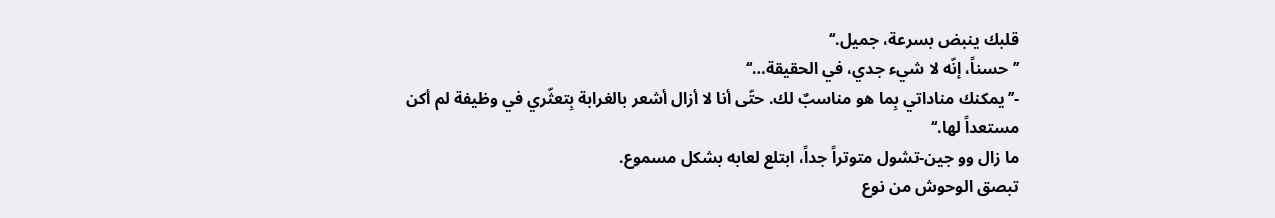قلبك ينبض بسرعة، جميل.‘‘
’’حسناً، إنّه لا شيء جدي، في الحقيقة…‘‘
-’’يمكنك مناداتي بِما هو مناسبٌ لك. حتّى أنا لا أزال أشعر بالغرابة بِتعثّري في وظيفة لم أكن مستعداً لها.‘‘
ما زال وو جين-تشول متوتراً جداً، ابتلع لعابه بشكل مسموع.
تبصق الوحوش من نوع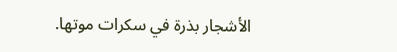الأشجار بذرة في سكرات موتها.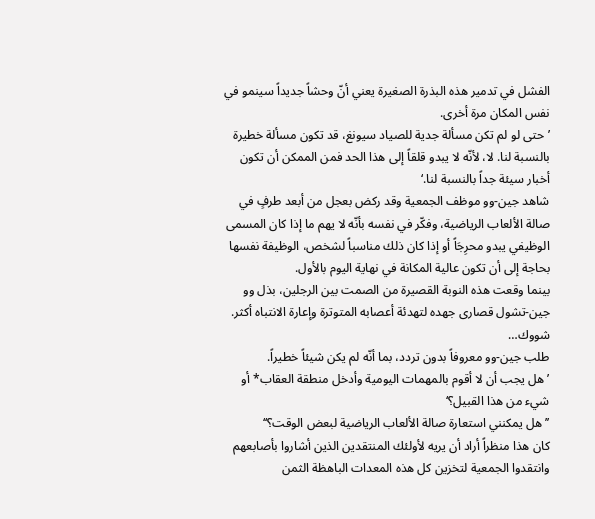الفشل في تدمير هذه البذرة الصغيرة يعني أنّ وحشاً جديداً سينمو في نفس المكان مرة أخرى.
’حتى لو لم تكن مسألة جدية للصياد سيونغ، قد تكون مسألة خطيرة بالنسبة لنا. لا، لأنّه لا يبدو قلقاً إلى هذا الحد فمن الممكن أن تكون أخبار سيئة جداً بالنسبة لنا.‘
شاهد جين-وو موظف الجمعية وقد ركض بعجل من أبعد طرفٍ في صالة الألعاب الرياضية، وفكّر في نفسه بأنّه لا يهم ما إذا كان المسمى الوظيفي يبدو محرِجَاً أو إذا كان ذلك مناسباً لشخص، الوظيفة نفسها بحاجة إلى أن تكون عالية المكانة في نهاية اليوم بالأول.
بينما وقعت هذه النوبة القصيرة من الصمت بين الرجلين، بذل وو جين-تشول قصارى جهده لتهدئة أعصابه المتوترة وإعارة الانتباه أكثر.
شووك…
طلب جين-وو معروفاً بدون تردد، بما أنّه لم يكن شيئاً خطيراً.
’هل يجب أن لا أقوم بالمهمات اليومية وأدخل منطقة العقاب* أو شيء من هذا القبيل؟‘
’’هل يمكنني استعارة صالة الألعاب الرياضية لبعض الوقت؟‘‘
كان هذا منظراً أراد أن يريه لأولئك المنتقدين الذين أشاروا بأصابعهم وانتقدوا الجمعية لتخزين كل هذه المعدات الباهظة الثمن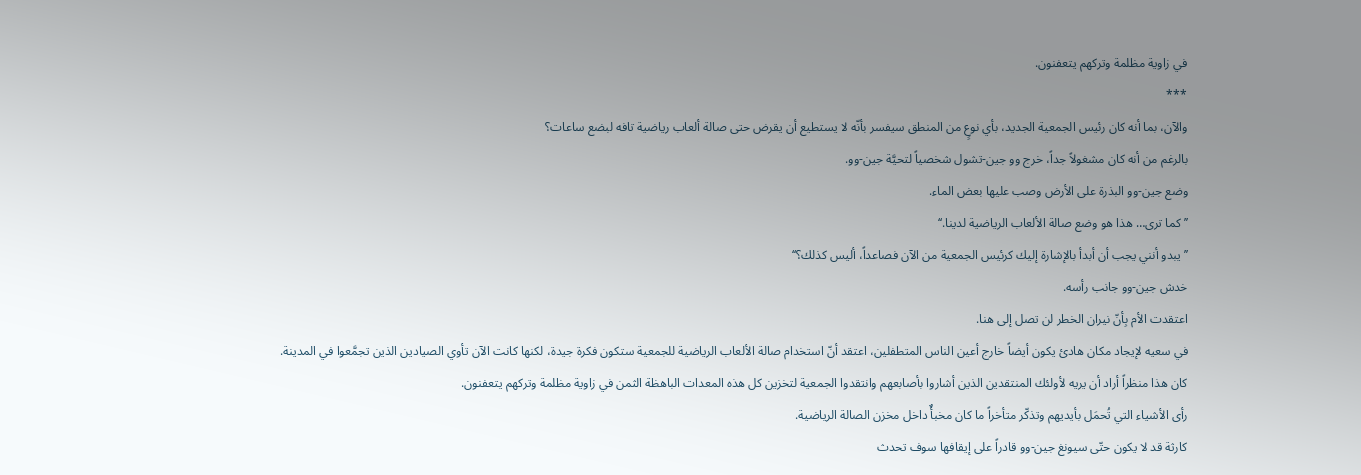في زاوية مظلمة وتركهم يتعفنون.
***
والآن، بما أنه كان رئيس الجمعية الجديد، بأي نوعٍ من المنطق سيفسر بأنّه لا يستطيع أن يقرض حتى صالة ألعاب رياضية تافه لبضع ساعات؟
بالرغم من أنه كان مشغولاً جداً، خرج وو جين-تشول شخصياً لتحيَّة جين-وو.
وضع جين-وو البذرة على الأرض وصب عليها بعض الماء.
’’كما ترى… هذا هو وضع صالة الألعاب الرياضية لدينا.‘‘
’’يبدو أنني يجب أن أبدأ بالإشارة إليك كرئيس الجمعية من الآن فصاعداً، أليس كذلك؟‘‘
خدش جين-وو جانب رأسه.
اعتقدت الأم بِأنّ نيران الخطر لن تصل إلى هنا.
في سعيه لإيجاد مكان هادئ يكون أيضاً خارج أعين الناس المتطفلين، اعتقد أنّ استخدام صالة الألعاب الرياضية للجمعية ستكون فكرة جيدة، لكنها كانت الآن تأوي الصيادين الذين تجمَّعوا في المدينة.
كان هذا منظراً أراد أن يريه لأولئك المنتقدين الذين أشاروا بأصابعهم وانتقدوا الجمعية لتخزين كل هذه المعدات الباهظة الثمن في زاوية مظلمة وتركهم يتعفنون.
رأى الأشياء التي تُحمَل بأيديهم وتذكّر متأخراً ما كان مخبأٌ داخل مخزن الصالة الرياضية.
كارثة قد لا يكون حتّى سيونغ جين-وو قادراً على إيقافها سوف تحدث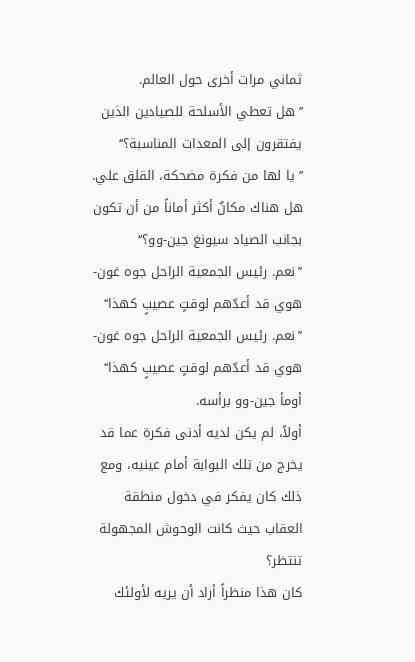ثماني مرات أخرى حول العالم.
’’هل تعطي الأسلحة للصيادين الذين يفتقرون إلى المعدات المناسبة؟‘‘
’’يا لها من فكرة مضحكة، القلق علي. هل هناك مكانٌ أكثر أماناً من أن تكون بجانب الصياد سيونغ جين-وو؟‘‘
’’نعم. رئيس الجمعية الراحل جوه غون-هوي قد أعدّهم لوقتٍ عصيبٍ كهذا‘‘
’’نعم. رئيس الجمعية الراحل جوه غون-هوي قد أعدّهم لوقتٍ عصيبٍ كهذا‘‘
أومأ جين-وو برأسه.
أولاً، لم يكن لديه أدنى فكرة عما قد يخرج من تلك البوابة أمام عينيه، ومع ذلك كان يفكر في دخول منطقة العقاب حيث كانت الوحوش المجهولة تنتظر؟
كان هذا منظراً أراد أن يريه لأولئك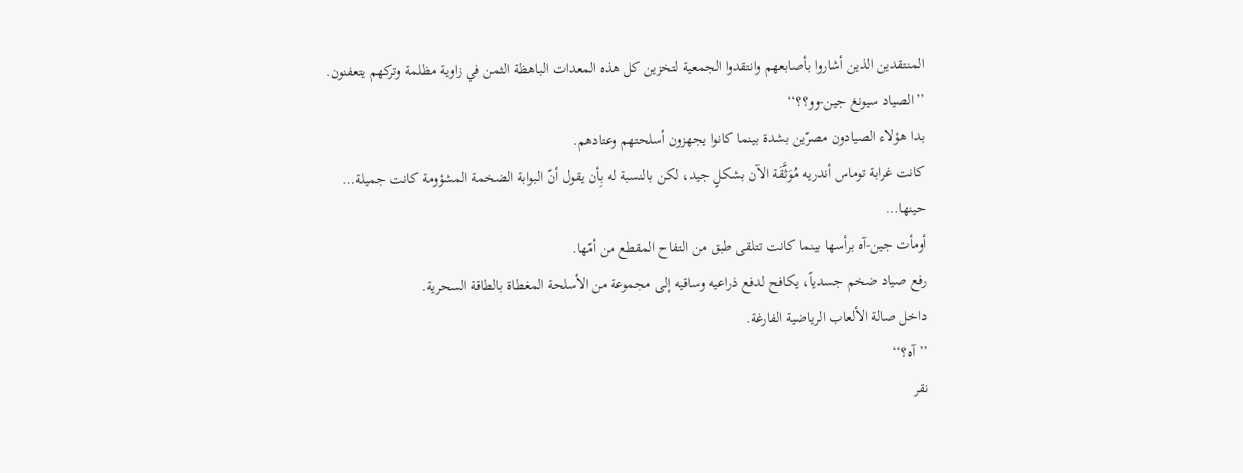المنتقدين الذين أشاروا بأصابعهم وانتقدوا الجمعية لتخزين كل هذه المعدات الباهظة الثمن في زاوية مظلمة وتركهم يتعفنون.
’’الصياد سيونغ جين-وو؟؟‘‘
بدا هؤلاء الصيادون مصرّين بشدة بينما كانوا يجهزون أسلحتهم وعتادهم.
كانت غرابة توماس أندريه مُوَثَّقَة الآن بشكلٍ جيد، لكن بالنسبة له بِأن يقول أنّ البوابة الضخمة المشؤومة كانت جميلة…
حينها…
أومأت جين-آه برأسها بينما كانت تتلقى طبق من التفاح المقطع من أمّها.
رفع صياد ضخم جسدياً، يكافح لدفع ذراعيه وساقيه إلى مجموعة من الأسلحة المغطاة بالطاقة السحرية.
داخل صالة الألعاب الرياضية الفارغة.
’’آه؟‘‘
نقر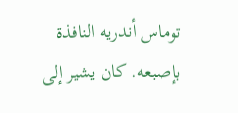توماس أندريه النافذة بإصبعه. كان يشير إلى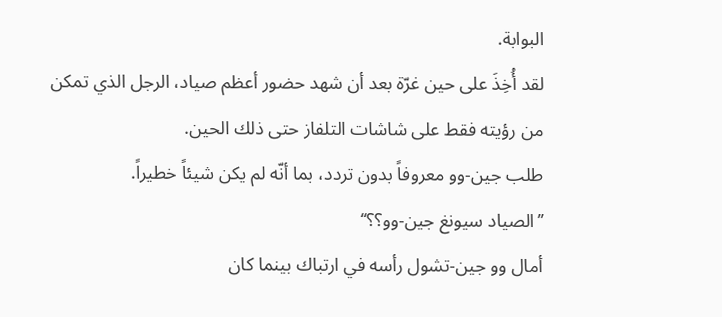البوابة.
لقد أُخِذَ على حين غرّة بعد أن شهد حضور أعظم صياد، الرجل الذي تمكن من رؤيته فقط على شاشات التلفاز حتى ذلك الحين.
طلب جين-وو معروفاً بدون تردد، بما أنّه لم يكن شيئاً خطيراً.
’’الصياد سيونغ جين-وو؟؟‘‘
أمال وو جين-تشول رأسه في ارتباك بينما كان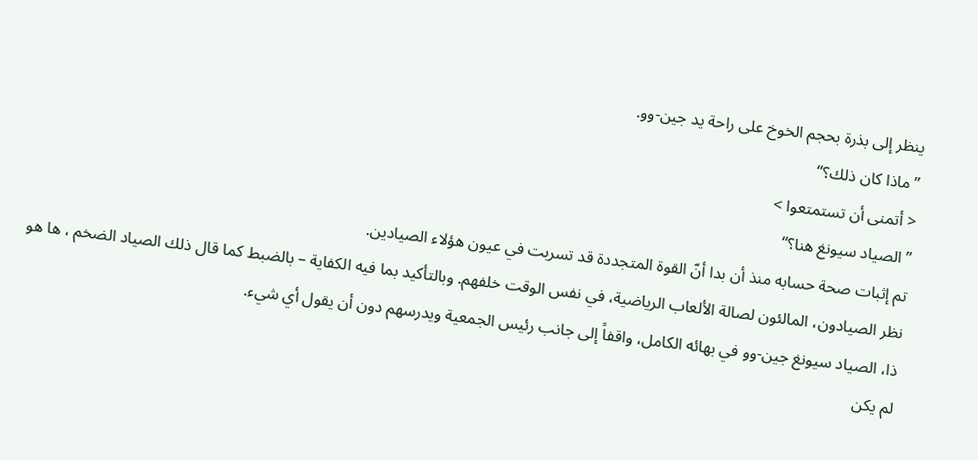ينظر إلى بذرة بحجم الخوخ على راحة يد جين-وو.
’’ماذا كان ذلك؟‘‘
< أتمنى أن تستمتعوا >
’’الصياد سيونغ هنا؟‘‘
تم إثبات صحة حسابه منذ أن بدا أنّ القوة المتجددة قد تسربت في عيون هؤلاء الصيادين.
نظر الصيادون، المالئون لصالة الألعاب الرياضية، في نفس الوقت خلفهم. وبالتأكيد بما فيه الكفاية – بالضبط كما قال ذلك الصياد الضخم ، ها هو ذا، الصياد سيونغ جين-وو في بهائه الكامل، واقفاً إلى جانب رئيس الجمعية ويدرسهم دون أن يقول أي شيء.
لم يكن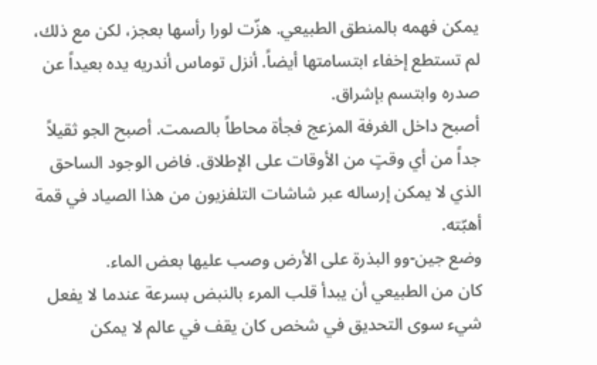يمكن فهمه بالمنطق الطبيعي. هزّت لورا رأسها بعجز، لكن مع ذلك، لم تستطع إخفاء ابتسامتها أيضاً. أنزل توماس أندريه يده بعيداً عن صدره وابتسم بإشراق.
أصبح داخل الغرفة المزعج فجأة محاطاً بالصمت. أصبح الجو ثقيلاً جداً من أي وقتٍ من الأوقات على الإطلاق. فاض الوجود الساحق الذي لا يمكن إرساله عبر شاشات التلفزيون من هذا الصياد في قمة أهبّته.
وضع جين-وو البذرة على الأرض وصب عليها بعض الماء.
كان من الطبيعي أن يبدأ قلب المرء بالنبض بسرعة عندما لا يفعل شيء سوى التحديق في شخص كان يقف في عالم لا يمكن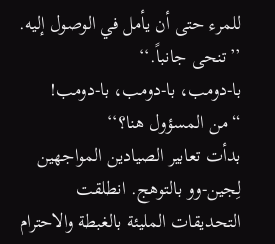للمرء حتى أن يأمل في الوصول إليه.
’’تنحى جانباً.‘‘
با-دومب، با-دومب، با-دومب!
“من المسؤول هنا؟‘‘
بدأت تعابير الصيادين المواجهين لِجين-وو بالتوهج. انطلقت التحديقات المليئة بالغبطة والاحترام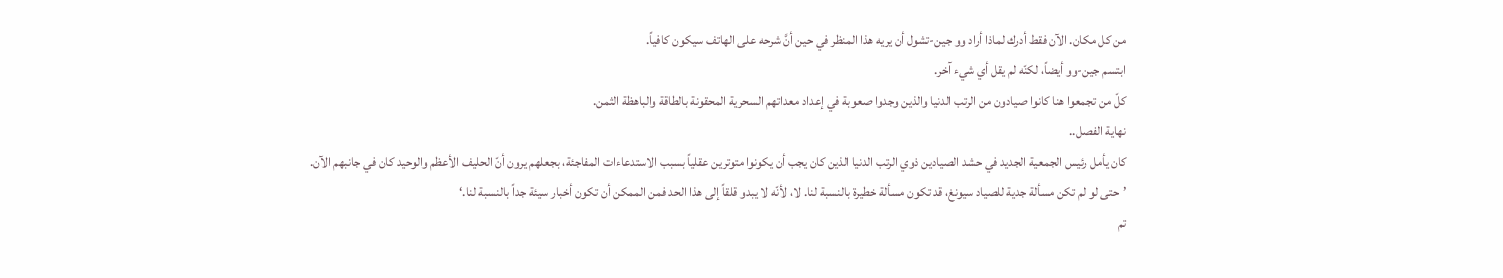من كل مكان. الآن فقط أدرك لماذا أراد وو جين-تشول أن يريه هذا المنظر في حين أنَّ شرحه على الهاتف سيكون كافياً.
ابتسم جين-وو أيضاً، لكنّه لم يقل أي شيء آخر.
كلّ من تجمعوا هنا كانوا صيادون من الرتب الدنيا والذين وجدوا صعوبة في إعداد معداتهم السحرية المحقونة بالطاقة والباهظة الثمن.
نهاية الفصل..
كان يأمل رئيس الجمعية الجديد في حشد الصيادين ذوي الرتب الدنيا الذين كان يجب أن يكونوا متوترين عقلياً بسبب الاستدعاءات المفاجئة، بجعلهم يرون أنّ الحليف الأعظم والوحيد كان في جانبهم الآن.
’حتى لو لم تكن مسألة جدية للصياد سيونغ، قد تكون مسألة خطيرة بالنسبة لنا. لا، لأنّه لا يبدو قلقاً إلى هذا الحد فمن الممكن أن تكون أخبار سيئة جداً بالنسبة لنا.‘
تم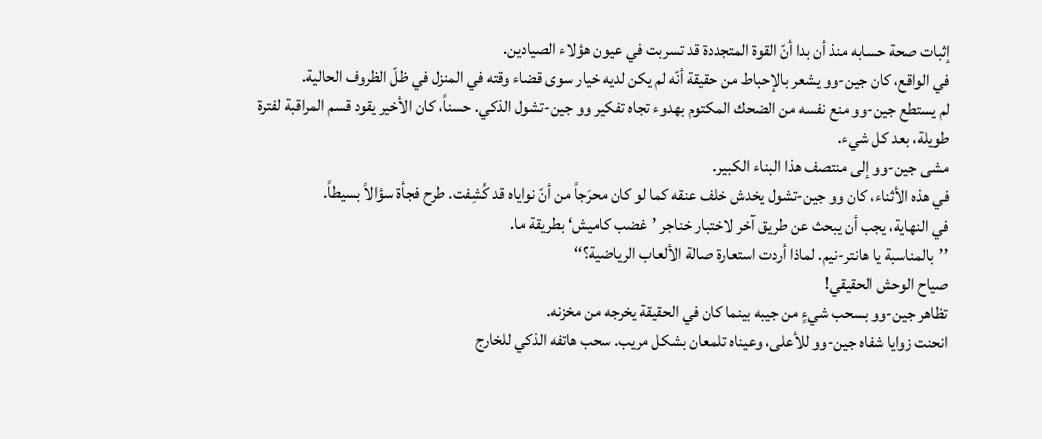إثبات صحة حسابه منذ أن بدا أنّ القوة المتجددة قد تسربت في عيون هؤلاء الصيادين.
في الواقع، كان جين-وو يشعر بالإحباط من حقيقة أنّه لم يكن لديه خيار سوى قضاء وقته في المنزل في ظلّ الظروف الحالية.
لم يستطع جين-وو منع نفسه من الضحك المكتوم بهدوء تجاه تفكير وو جين-تشول الذكي. حسناً، كان الأخير يقود قسم المراقبة لفترة طويلة، بعد كل شيء.
مشى جين-وو إلى منتصف هذا البناء الكبير.
في هذه الأثناء، كان وو جين-تشول يخدش خلف عنقه كما لو كان محرَجاً من أنّ نواياه قد كُشِفت. طرح فجأة سؤالاً بسيطاً.
في النهاية، يجب أن يبحث عن طريق آخر لاختبار خناجر ’غضب كاميش‘ بطريقة ما.
’’بالمناسبة يا هانتر-نيم. لماذا أردت استعارة صالة الألعاب الرياضية؟‘‘
صياح الوحش الحقيقي!
تظاهر جين-وو بسحب شيءٍ من جيبه بينما كان في الحقيقة يخرجه من مخزنه.
انحنت زوايا شفاه جين-وو للأعلى، وعيناه تلمعان بشكل مريب. سحب هاتفه الذكي للخارج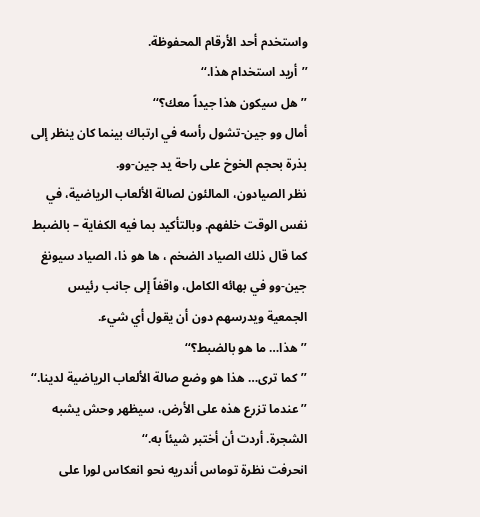واستخدم أحد الأرقام المحفوظة.
’’أريد استخدام هذا.‘‘
’’هل سيكون هذا جيداً معك؟‘‘
أمال وو جين-تشول رأسه في ارتباك بينما كان ينظر إلى بذرة بحجم الخوخ على راحة يد جين-وو.
نظر الصيادون، المالئون لصالة الألعاب الرياضية، في نفس الوقت خلفهم. وبالتأكيد بما فيه الكفاية – بالضبط كما قال ذلك الصياد الضخم ، ها هو ذا، الصياد سيونغ جين-وو في بهائه الكامل، واقفاً إلى جانب رئيس الجمعية ويدرسهم دون أن يقول أي شيء.
’’هذا… ما هو بالضبط؟‘‘
’’كما ترى… هذا هو وضع صالة الألعاب الرياضية لدينا.‘‘
’’عندما تزرع هذه على الأرض، سيظهر وحش يشبه الشجرة. أردت أن أختبر شيئاً به.‘‘
انحرفت نظرة توماس أندريه نحو انعكاس لورا على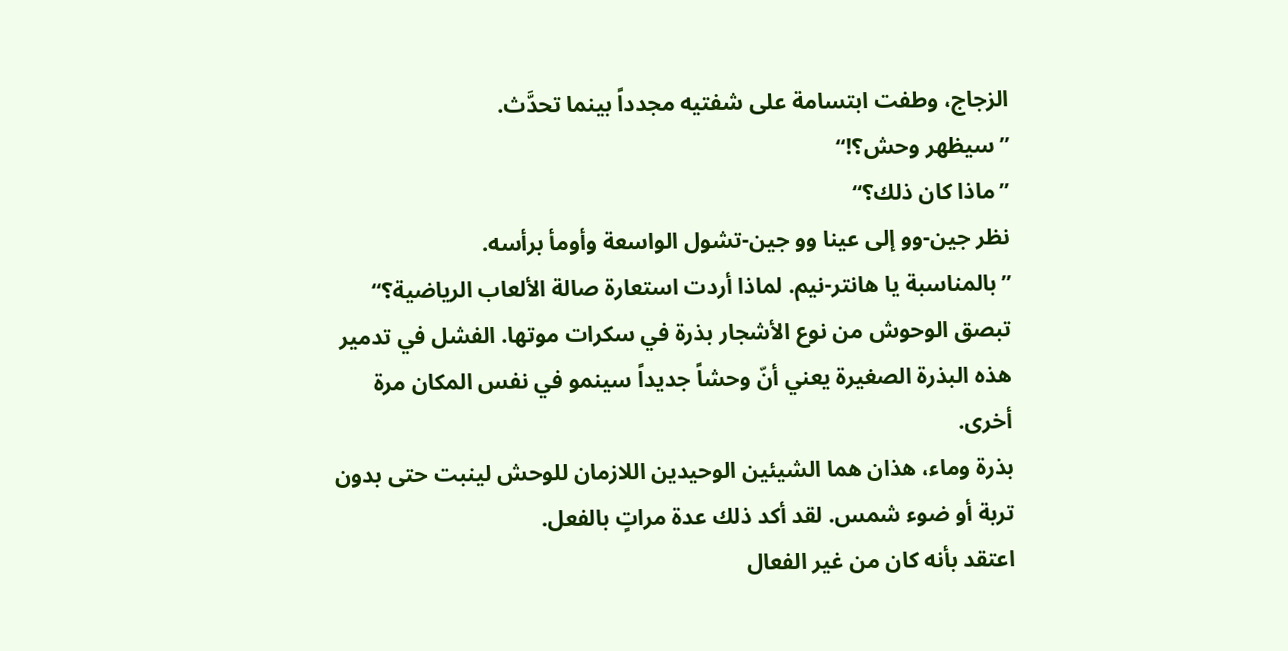الزجاج، وطفت ابتسامة على شفتيه مجدداً بينما تحدَّث.
’’سيظهر وحش؟!‘‘
’’ماذا كان ذلك؟‘‘
نظر جين-وو إلى عينا وو جين-تشول الواسعة وأومأ برأسه.
’’بالمناسبة يا هانتر-نيم. لماذا أردت استعارة صالة الألعاب الرياضية؟‘‘
تبصق الوحوش من نوع الأشجار بذرة في سكرات موتها. الفشل في تدمير هذه البذرة الصغيرة يعني أنّ وحشاً جديداً سينمو في نفس المكان مرة أخرى.
بذرة وماء، هذان هما الشيئين الوحيدين اللازمان للوحش لينبت حتى بدون تربة أو ضوء شمس. لقد أكد ذلك عدة مراتٍ بالفعل.
اعتقد بأنه كان من غير الفعال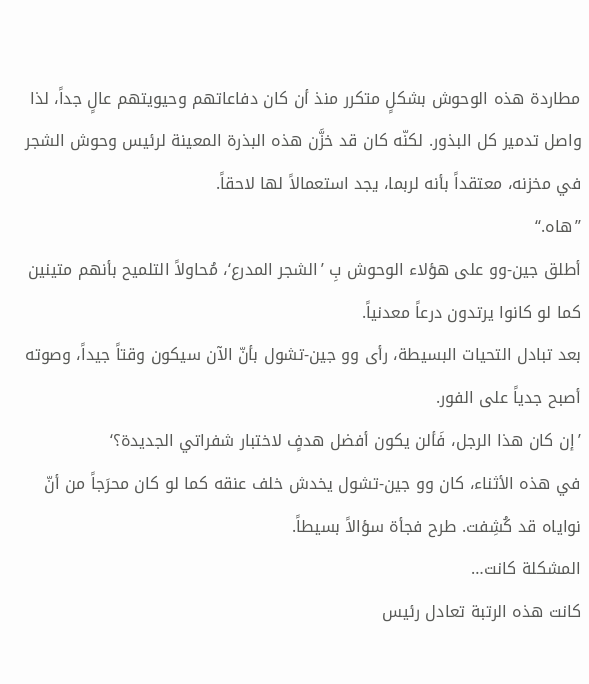مطاردة هذه الوحوش بشكلٍ متكرر منذ أن كان دفاعاتهم وحيويتهم عالٍ جداً، لذا واصل تدمير كل البذور. لكنّه كان قد خزَّن هذه البذرة المعينة لرئيس وحوش الشجر في مخزنه، معتقداً بأنه لربما، يجد استعمالاً لها لاحقاً.
’’هاه.‘‘
أطلق جين-وو على هؤلاء الوحوش بِ ’الشجر المدرع‘، مُحاولاً التلميح بأنهم متينين كما لو كانوا يرتدون درعاً معدنياً.
بعد تبادل التحيات البسيطة، رأى وو جين-تشول بأنّ الآن سيكون وقتاً جيداً، وصوته أصبح جدياً على الفور.
’إن كان هذا الرجل، فَألن يكون أفضل هدفٍ لاختبار شفراتي الجديدة؟‘
في هذه الأثناء، كان وو جين-تشول يخدش خلف عنقه كما لو كان محرَجاً من أنّ نواياه قد كُشِفت. طرح فجأة سؤالاً بسيطاً.
المشكلة كانت…
كانت هذه الرتبة تعادل رئيس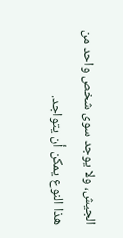الجيش، ولا يوجد سوى شخص واحد من هذا النوع يمكن أن يتواجد.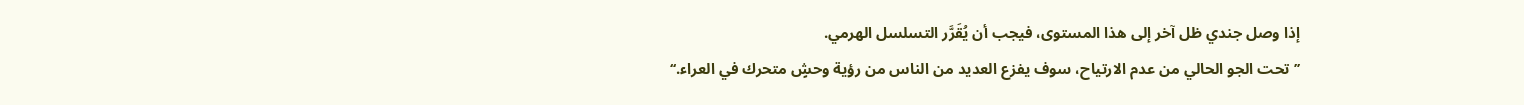إذا وصل جندي ظل آخر إلى هذا المستوى، فيجب أن يُقَرَّر التسلسل الهرمي.
’’تحت الجو الحالي من عدم الارتياح، سوف يفزع العديد من الناس من رؤية وحشٍ متحرك في العراء.‘‘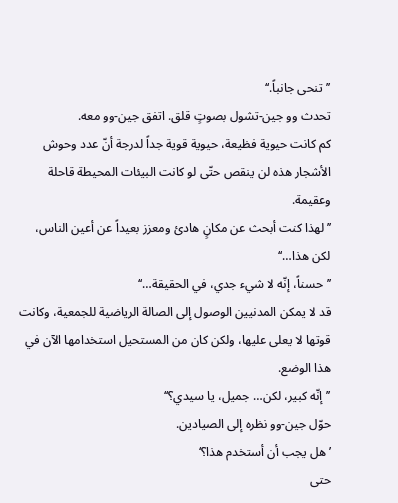’’تنحى جانباً.‘‘
تحدث وو جين-تشول بصوتٍ قلق. اتفق جين-وو معه.
كم كانت حيوية فظيعة، حيوية قوية جداً لدرجة أنّ عدد وحوش الأشجار هذه لن ينقص حتّى لو كانت البيئات المحيطة قاحلة وعقيمة.
’’لهذا كنت أبحث عن مكانٍ هادئ ومعزز بعيداً عن أعين الناس، لكن هذا…‘‘
’’حسناً، إنّه لا شيء جدي، في الحقيقة…‘‘
قد لا يمكن المدنيين الوصول إلى الصالة الرياضية للجمعية، وكانت قوتها لا يعلى عليها، ولكن كان من المستحيل استخدامها الآن في هذا الوضع.
’’إنّه كبير، لكن… جميل، يا سيدي؟‘‘
حوّل جين-وو نظره إلى الصيادين.
’هل يجب أن أستخدم هذا؟‘
حتى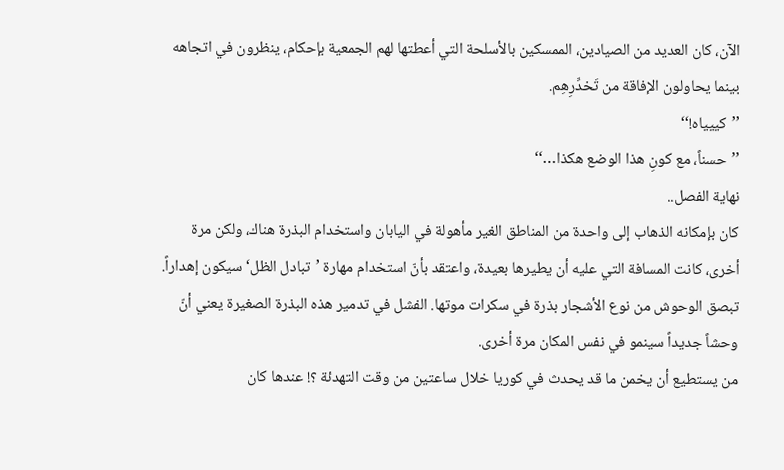الآن، كان العديد من الصيادين، الممسكين بالأسلحة التي أعطتها لهم الجمعية بإحكام، ينظرون في اتجاهه بينما يحاولون الإفاقة من تَخدِّرِهِم.
’’كييياه!‘‘
’’حسناً، مع كونِ هذا الوضع هكذا…‘‘
نهاية الفصل..
كان بإمكانه الذهاب إلى واحدة من المناطق الغير مأهولة في اليابان واستخدام البذرة هناك، ولكن مرة أخرى، كانت المسافة التي عليه أن يطيرها بعيدة، واعتقد بأنّ استخدام مهارة ’تبادل الظل‘ سيكون إهداراً.
تبصق الوحوش من نوع الأشجار بذرة في سكرات موتها. الفشل في تدمير هذه البذرة الصغيرة يعني أنّ وحشاً جديداً سينمو في نفس المكان مرة أخرى.
من يستطيع أن يخمن ما قد يحدث في كوريا خلال ساعتين من وقت التهدئة ؟! عندها كان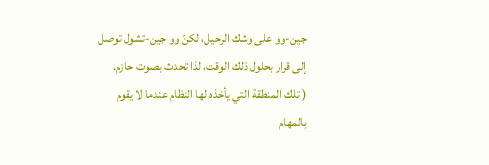جين-وو على وشك الرحيل، لكنّ وو جين-تشول توصل إلى قرار بحلول ذلك الوقت، لذا تحدث بصوت حازم.
( تلك المنطقة التي يأخذه لها النظام عندما لا يقوم بالمهام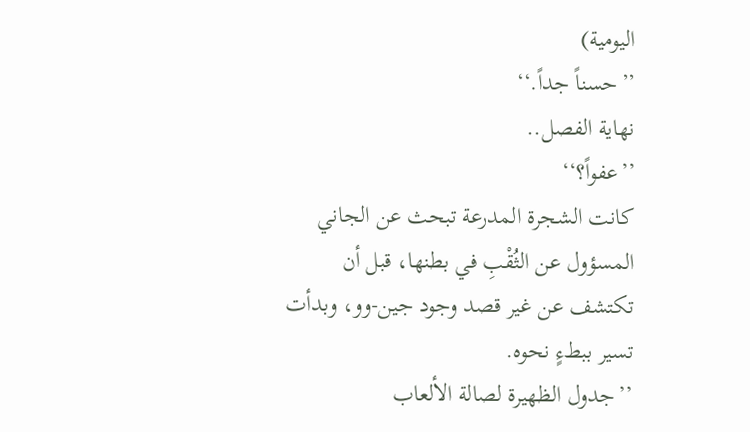اليومية)
’’حسناً جداً.‘‘
نهاية الفصل..
’’عفواً؟‘‘
كانت الشجرة المدرعة تبحث عن الجاني المسؤول عن الثُقْبِ في بطنها، قبل أن تكتشف عن غير قصد وجود جين-وو، وبدأت تسير ببطءٍ نحوه.
’’جدول الظهيرة لصالة الألعاب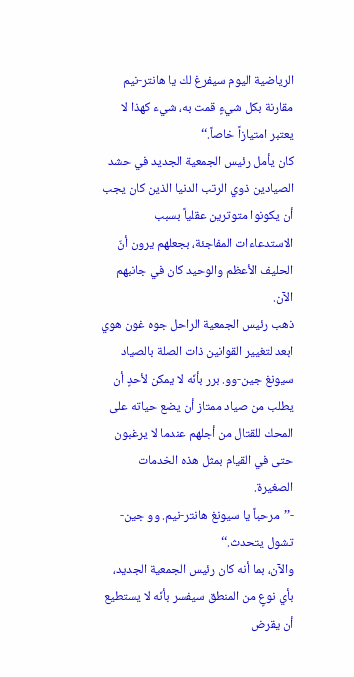الرياضية اليوم سيفرغ لك يا هانتر-نيم مقارنة بكل شيءٍ قمت به، شيء كهذا لا يعتبر امتيازاً خاصاً.‘‘
كان يأمل رئيس الجمعية الجديد في حشد الصيادين ذوي الرتب الدنيا الذين كان يجب أن يكونوا متوترين عقلياً بسبب الاستدعاءات المفاجئة، بجعلهم يرون أنّ الحليف الأعظم والوحيد كان في جانبهم الآن.
ذهب رئيس الجمعية الراحل جوه غون هوي ابعد لتغيير القوانين ذات الصلة بالصياد سيونغ جين-وو. برر بأنّه لا يمكن لأحدٍ أن يطلب من صياد ممتاز أن يضع حياته على المحك للقتال من أجلهم عندما لا يرغبون حتى في القيام بمثل هذه الخدمات الصغيرة.
-’’مرحباً يا سيونغ هانتر-نيم. وو جين-تشول يتحدث.‘‘
والآن، بما أنه كان رئيس الجمعية الجديد، بأي نوعٍ من المنطق سيفسر بأنّه لا يستطيع أن يقرض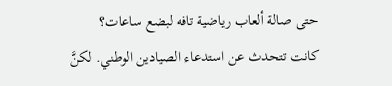حتى صالة ألعاب رياضية تافه لبضع ساعات؟
كانت تتحدث عن استدعاء الصيادين الوطني. لكنَّ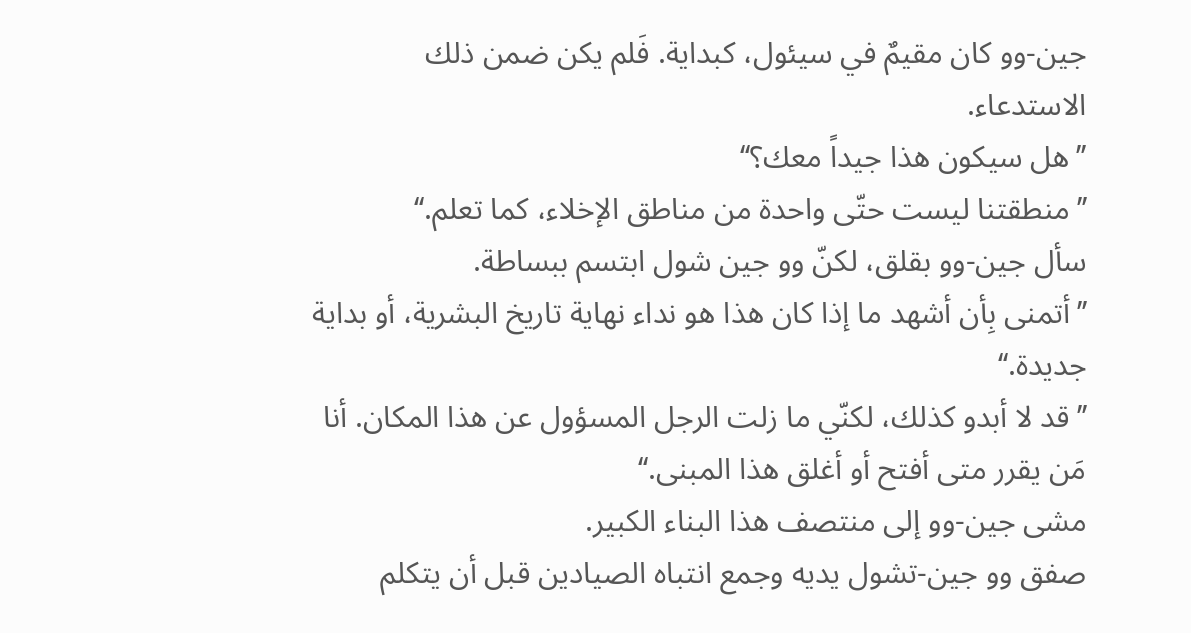جين-وو كان مقيمٌ في سيئول، كبداية. فَلم يكن ضمن ذلك الاستدعاء.
’’هل سيكون هذا جيداً معك؟‘‘
’’منطقتنا ليست حتّى واحدة من مناطق الإخلاء، كما تعلم.‘‘
سأل جين-وو بقلق، لكنّ وو جين شول ابتسم ببساطة.
’’أتمنى بِأن أشهد ما إذا كان هذا هو نداء نهاية تاريخ البشرية، أو بداية جديدة.‘‘
’’قد لا أبدو كذلك، لكنّي ما زلت الرجل المسؤول عن هذا المكان. أنا مَن يقرر متى أفتح أو أغلق هذا المبنى.‘‘
مشى جين-وو إلى منتصف هذا البناء الكبير.
صفق وو جين-تشول يديه وجمع انتباه الصيادين قبل أن يتكلم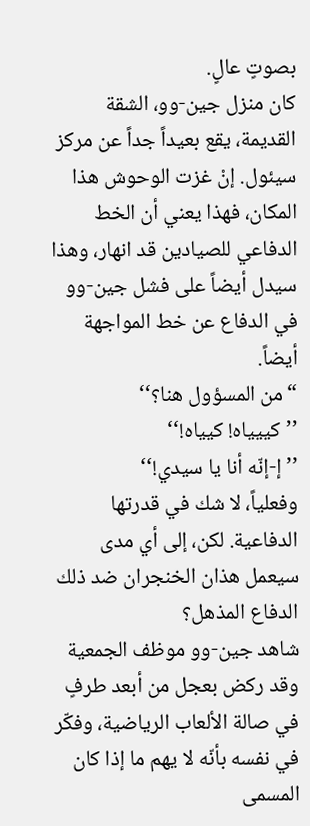بصوتٍ عالٍ.
كان منزل جين-وو، الشقة القديمة، يقع بعيداً جداً عن مركز سيئول. إنْ غزت الوحوش هذا المكان، فهذا يعني أن الخط الدفاعي للصيادين قد انهار، وهذا سيدل أيضاً على فشل جين-وو في الدفاع عن خط المواجهة أيضاً.
“من المسؤول هنا؟‘‘
’’كييياه! كيياه!‘‘
’’إ-إنّه أنا يا سيدي!‘‘
وفعلياً، لا شك في قدرتها الدفاعية. لكن، إلى أي مدى سيعمل هذان الخنجران ضد ذلك الدفاع المذهل؟
شاهد جين-وو موظف الجمعية وقد ركض بعجل من أبعد طرفٍ في صالة الألعاب الرياضية، وفكّر في نفسه بأنّه لا يهم ما إذا كان المسمى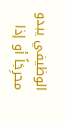الوظيفي يبدو محرِجَاً أو إذا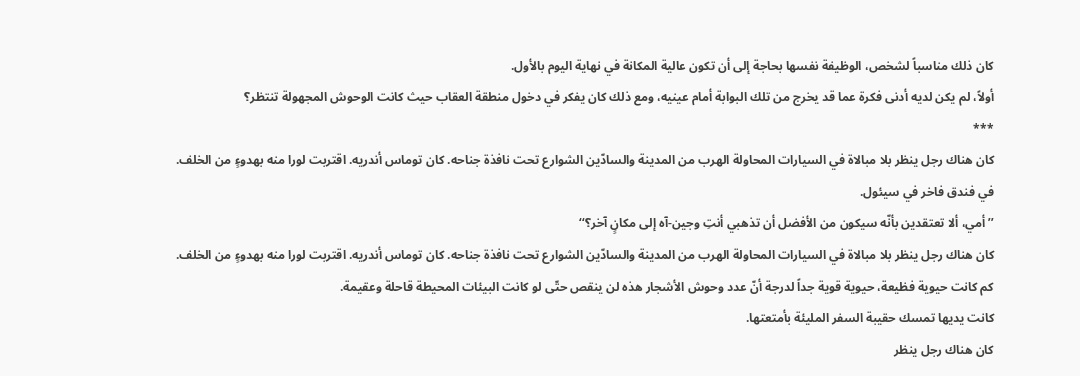كان ذلك مناسباً لشخص، الوظيفة نفسها بحاجة إلى أن تكون عالية المكانة في نهاية اليوم بالأول.
أولاً، لم يكن لديه أدنى فكرة عما قد يخرج من تلك البوابة أمام عينيه، ومع ذلك كان يفكر في دخول منطقة العقاب حيث كانت الوحوش المجهولة تنتظر؟
***
كان هناك رجل ينظر بلا مبالاة في السيارات المحاولة الهرب من المدينة والسادّين الشوارع تحت نافذة جناحه. كان توماس أندريه. اقتربت لورا منه بهدوءٍ من الخلف.
في فندق فاخر في سيئول.
’’أمي، ألا تعتقدين بأنّه سيكون من الأفضل أن تذهبي أنتِ وجين-آه إلى مكانٍ آخر؟‘‘
كان هناك رجل ينظر بلا مبالاة في السيارات المحاولة الهرب من المدينة والسادّين الشوارع تحت نافذة جناحه. كان توماس أندريه. اقتربت لورا منه بهدوءٍ من الخلف.
كم كانت حيوية فظيعة، حيوية قوية جداً لدرجة أنّ عدد وحوش الأشجار هذه لن ينقص حتّى لو كانت البيئات المحيطة قاحلة وعقيمة.
كانت يديها تمسك حقيبة السفر المليئة بأمتعتها.
كان هناك رجل ينظر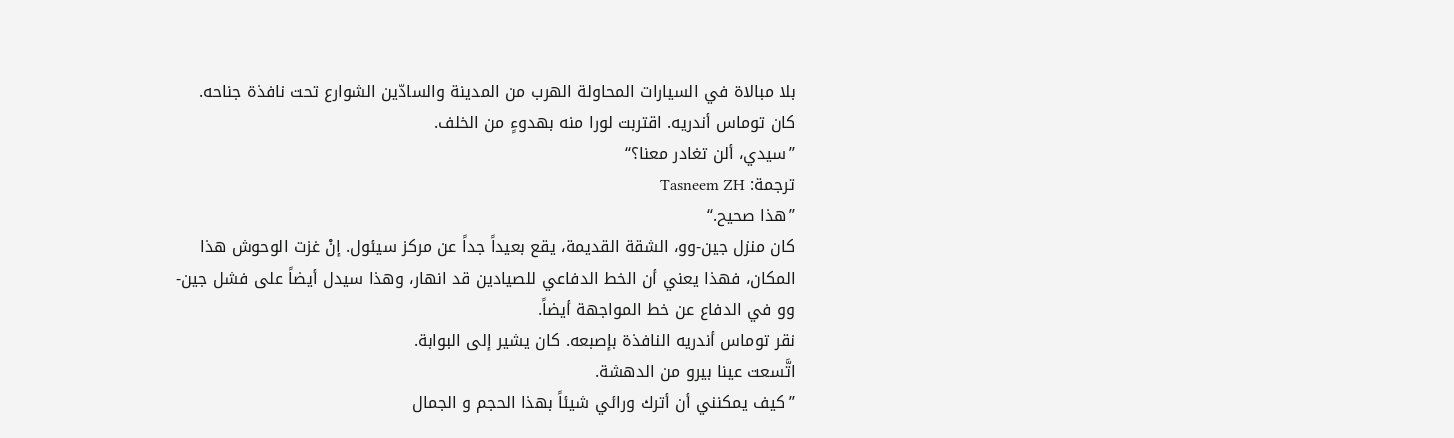بلا مبالاة في السيارات المحاولة الهرب من المدينة والسادّين الشوارع تحت نافذة جناحه. كان توماس أندريه. اقتربت لورا منه بهدوءٍ من الخلف.
’’سيدي، ألن تغادر معنا؟‘‘
ترجمة: Tasneem ZH
’’هذا صحيح.‘‘
كان منزل جين-وو، الشقة القديمة، يقع بعيداً جداً عن مركز سيئول. إنْ غزت الوحوش هذا المكان، فهذا يعني أن الخط الدفاعي للصيادين قد انهار، وهذا سيدل أيضاً على فشل جين-وو في الدفاع عن خط المواجهة أيضاً.
نقر توماس أندريه النافذة بإصبعه. كان يشير إلى البوابة.
اتَّسعت عينا بيرو من الدهشة.
’’كيف يمكنني أن أترك ورائي شيئاً بهذا الحجم و الجمال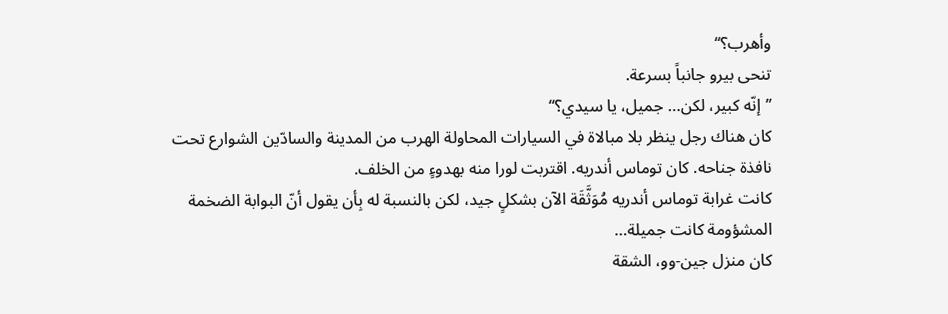وأهرب؟‘‘
تنحى بيرو جانباً بسرعة.
’’إنّه كبير، لكن… جميل، يا سيدي؟‘‘
كان هناك رجل ينظر بلا مبالاة في السيارات المحاولة الهرب من المدينة والسادّين الشوارع تحت نافذة جناحه. كان توماس أندريه. اقتربت لورا منه بهدوءٍ من الخلف.
كانت غرابة توماس أندريه مُوَثَّقَة الآن بشكلٍ جيد، لكن بالنسبة له بِأن يقول أنّ البوابة الضخمة المشؤومة كانت جميلة…
كان منزل جين-وو، الشقة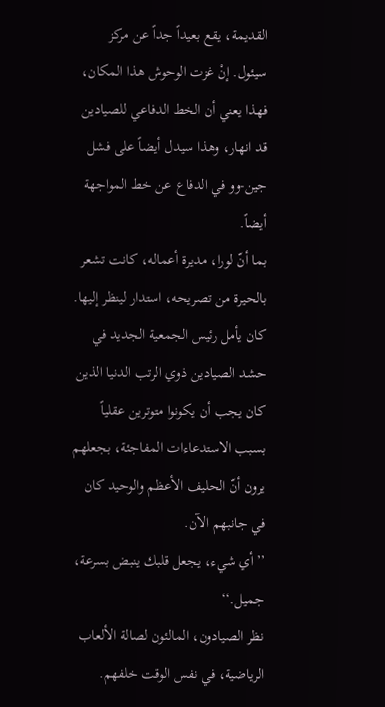القديمة، يقع بعيداً جداً عن مركز سيئول. إنْ غزت الوحوش هذا المكان، فهذا يعني أن الخط الدفاعي للصيادين قد انهار، وهذا سيدل أيضاً على فشل جين-وو في الدفاع عن خط المواجهة أيضاً.
بما أنّ لورا، مديرة أعماله، كانت تشعر بالحيرة من تصريحه، استدار لينظر إليها.
كان يأمل رئيس الجمعية الجديد في حشد الصيادين ذوي الرتب الدنيا الذين كان يجب أن يكونوا متوترين عقلياً بسبب الاستدعاءات المفاجئة، بجعلهم يرون أنّ الحليف الأعظم والوحيد كان في جانبهم الآن.
’’أي شيء، يجعل قلبك ينبض بسرعة، جميل.‘‘
نظر الصيادون، المالئون لصالة الألعاب الرياضية، في نفس الوقت خلفهم.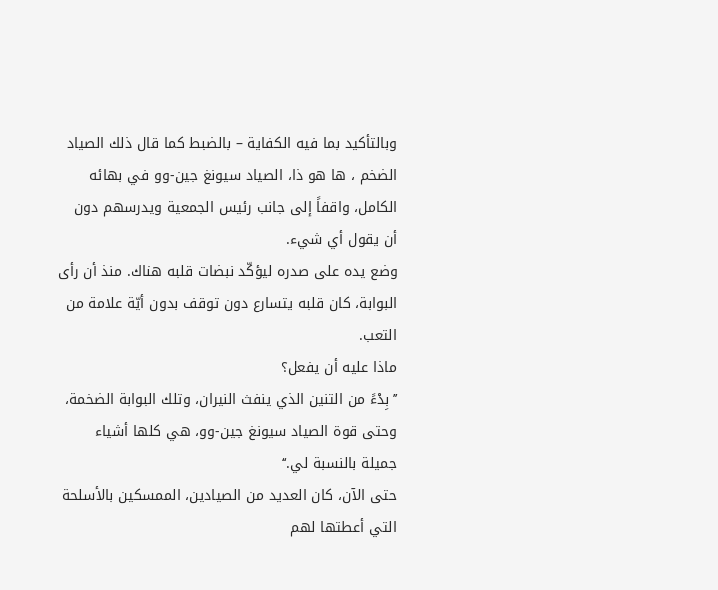وبالتأكيد بما فيه الكفاية – بالضبط كما قال ذلك الصياد الضخم ، ها هو ذا، الصياد سيونغ جين-وو في بهائه الكامل، واقفاً إلى جانب رئيس الجمعية ويدرسهم دون أن يقول أي شيء.
وضع يده على صدره ليؤكّد نبضات قلبه هناك. منذ أن رأى البوابة، كان قلبه يتسارع دون توقف بدون أيّة علامة من التعب.
ماذا عليه أن يفعل؟
’’بِدْءً من التنين الذي ينفث النيران، وتلك البوابة الضخمة، وحتى قوة الصياد سيونغ جين-وو، هي كلها أشياء جميلة بالنسبة لي.‘‘
حتى الآن، كان العديد من الصيادين، الممسكين بالأسلحة التي أعطتها لهم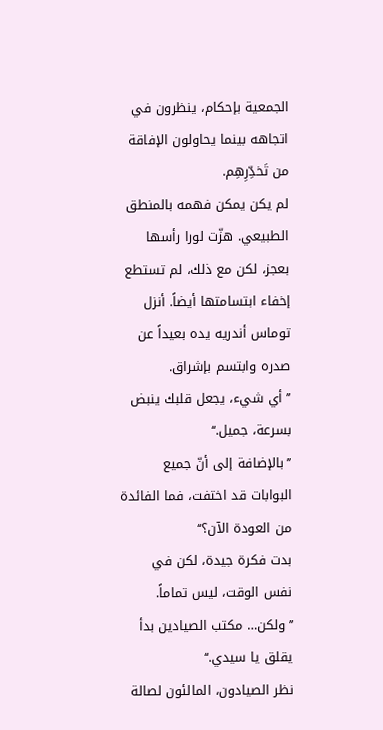الجمعية بإحكام، ينظرون في اتجاهه بينما يحاولون الإفاقة من تَخدِّرِهِم.
لم يكن يمكن فهمه بالمنطق الطبيعي. هزّت لورا رأسها بعجز، لكن مع ذلك، لم تستطع إخفاء ابتسامتها أيضاً. أنزل توماس أندريه يده بعيداً عن صدره وابتسم بإشراق.
’’أي شيء، يجعل قلبك ينبض بسرعة، جميل.‘‘
’’بالإضافة إلى أنّ جميع البوابات قد اختفت، فما الفائدة من العودة الآن؟‘‘
بدت فكرة جيدة، لكن في نفس الوقت، ليس تماماً.
’’ولكن… مكتب الصيادين بدأ يقلق يا سيدي.‘‘
نظر الصيادون، المالئون لصالة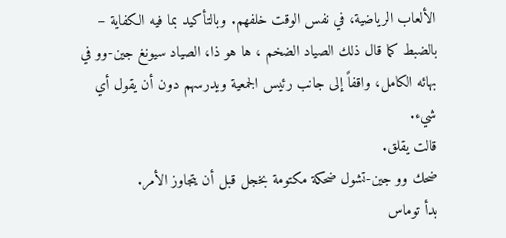الألعاب الرياضية، في نفس الوقت خلفهم. وبالتأكيد بما فيه الكفاية – بالضبط كما قال ذلك الصياد الضخم ، ها هو ذا، الصياد سيونغ جين-وو في بهائه الكامل، واقفاً إلى جانب رئيس الجمعية ويدرسهم دون أن يقول أي شيء.
قالت يقلق.
ضحك وو جين-تشول ضحكة مكتومة بخجل قبل أن يتجاوز الأمر.
بدأ توماس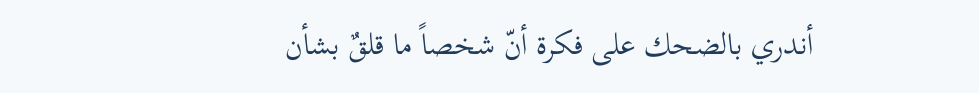أندري بالضحك على فكرة أنّ شخصاً ما قلقٌ بشأن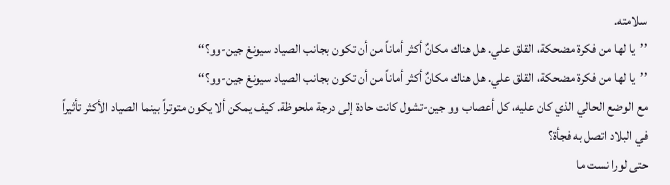سلامته.
’’يا لها من فكرة مضحكة، القلق علي. هل هناك مكانٌ أكثر أماناً من أن تكون بجانب الصياد سيونغ جين-وو؟‘‘
’’يا لها من فكرة مضحكة، القلق علي. هل هناك مكانٌ أكثر أماناً من أن تكون بجانب الصياد سيونغ جين-وو؟‘‘
مع الوضع الحالي الذي كان عليه، كل أعصاب وو جين-تشول كانت حادة إلى درجة ملحوظة. كيف يمكن ألا يكون متوتراً بينما الصياد الأكثر تأثيراً في البلاد اتصل به فجأة؟
حتى لورا نست ما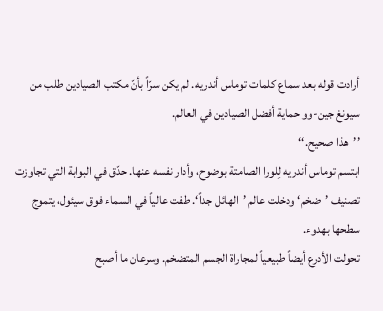أرادت قوله بعد سماع كلمات توماس أندريه. لم يكن سرّاً بأنّ مكتب الصيادين طلب من سيونغ جين-وو حماية أفضل الصيادين في العالم.
’’هذا صحيح.‘‘
ابتسم توماس أندريه لِلورا الصامتة بوضوح، وأدار نفسه عنها. حدّق في البوابة التي تجاوزت تصنيف ’ضخم‘ ودخلت عالم ’الهائل جداً‘. طفت عالياً في السماء فوق سيئول، يتموج سطحها بهدوء.
تحولت الأدرع أيضاً طبيعياً لمجاراة الجسم المتضخم. وسرعان ما أصبح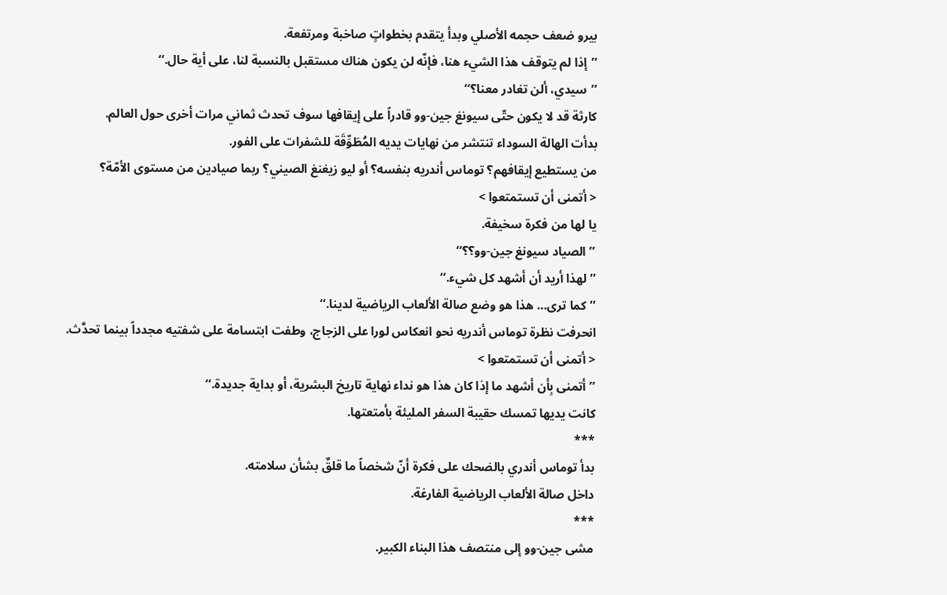بيرو ضعف حجمه الأصلي وبدأ يتقدم بخطواتٍ صاخبة ومرتفعة.
’’إذا لم يتوقف هذا الشيء هنا، فإنّه لن يكون هناك مستقبل بالنسبة لنا، على أية حال.‘‘
’’سيدي، ألن تغادر معنا؟‘‘
كارثة قد لا يكون حتّى سيونغ جين-وو قادراً على إيقافها سوف تحدث ثماني مرات أخرى حول العالم.
بدأت الهالة السوداء تنتشر من نهايات يديه المُطَوِّقَة للشفرات على الفور.
من يستطيع إيقافهم؟ توماس أندريه بنفسه؟ أو ليو زيغنغ الصيني؟ ربما صيادين من مستوى الأمّة؟
< أتمنى أن تستمتعوا >
يا لها من فكرة سخيفة.
’’الصياد سيونغ جين-وو؟؟‘‘
’’لهذا أريد أن أشهد كل شيء.‘‘
’’كما ترى… هذا هو وضع صالة الألعاب الرياضية لدينا.‘‘
انحرفت نظرة توماس أندريه نحو انعكاس لورا على الزجاج، وطفت ابتسامة على شفتيه مجدداً بينما تحدَّث.
< أتمنى أن تستمتعوا >
’’أتمنى بِأن أشهد ما إذا كان هذا هو نداء نهاية تاريخ البشرية، أو بداية جديدة.‘‘
كانت يديها تمسك حقيبة السفر المليئة بأمتعتها.
***
بدأ توماس أندري بالضحك على فكرة أنّ شخصاً ما قلقٌ بشأن سلامته.
داخل صالة الألعاب الرياضية الفارغة.
***
مشى جين-وو إلى منتصف هذا البناء الكبير.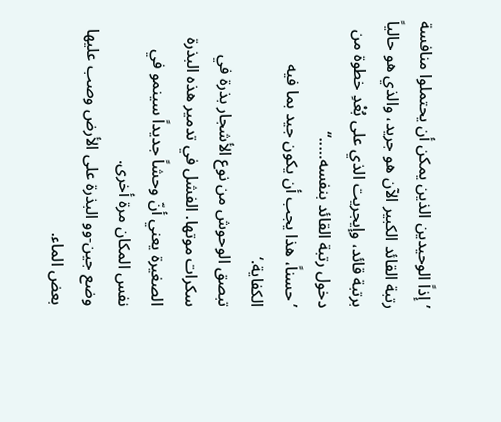’إذاً الوحيدين الذين يمكن أن يحتملوا منافسة رتبة القائد الكبير الآن هو جريد، والذي هو حالياً برتبة قائد، وإيجريت الذي على بُعْدِ خطوة من دخول رتبة القائد بنفسه…..‘‘
’حسناً، هذا يجب أن يكون جيد بما فيه الكفاية.‘
تبصق الوحوش من نوع الأشجار بذرة في سكرات موتها. الفشل في تدمير هذه البذرة الصغيرة يعني أنّ وحشاً جديداً سينمو في نفس المكان مرة أخرى.
وضع جين-وو البذرة على الأرض وصب عليها بعض الماء.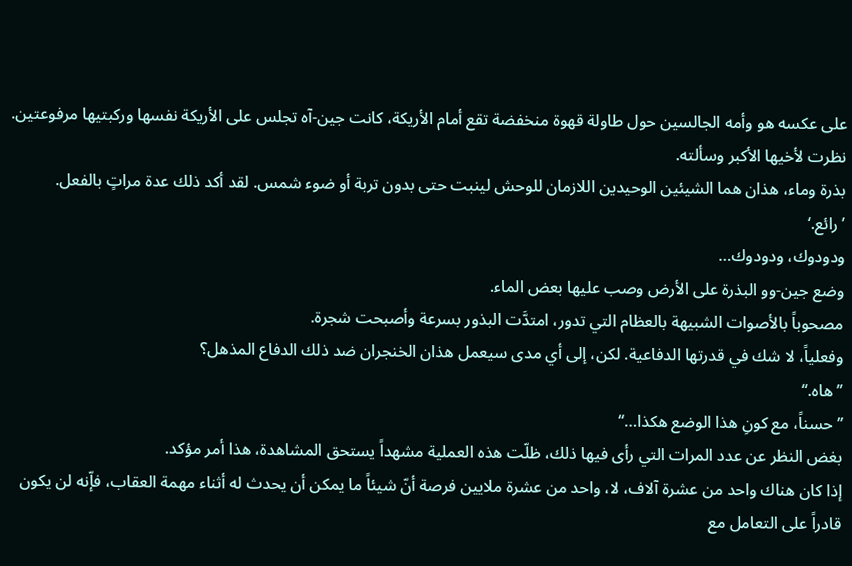على عكسه هو وأمه الجالسين حول طاولة قهوة منخفضة تقع أمام الأريكة، كانت جين-آه تجلس على الأريكة نفسها وركبتيها مرفوعتين. نظرت لأخيها الأكبر وسألته.
بذرة وماء، هذان هما الشيئين الوحيدين اللازمان للوحش لينبت حتى بدون تربة أو ضوء شمس. لقد أكد ذلك عدة مراتٍ بالفعل.
’رائع.‘
ودودوك، ودودوك…
وضع جين-وو البذرة على الأرض وصب عليها بعض الماء.
مصحوباً بالأصوات الشبيهة بالعظام التي تدور، امتدَّت البذور بسرعة وأصبحت شجرة.
وفعلياً، لا شك في قدرتها الدفاعية. لكن، إلى أي مدى سيعمل هذان الخنجران ضد ذلك الدفاع المذهل؟
’’هاه.‘‘
’’حسناً، مع كونِ هذا الوضع هكذا…‘‘
بغض النظر عن عدد المرات التي رأى فيها ذلك، ظلّت هذه العملية مشهداً يستحق المشاهدة، هذا أمر مؤكد.
إذا كان هناك واحد من عشرة آلاف، لا، واحد من عشرة ملايين فرصة أنّ شيئاً ما يمكن أن يحدث له أثناء مهمة العقاب، فإّنه لن يكون قادراً على التعامل مع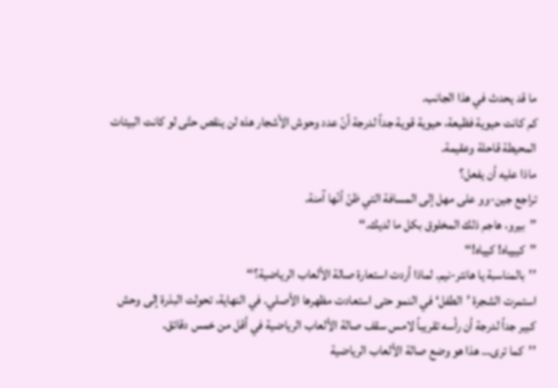ما قد يحدث في هذا الجانب.
كم كانت حيوية فظيعة، حيوية قوية جداً لدرجة أنّ عدد وحوش الأشجار هذه لن ينقص حتّى لو كانت البيئات المحيطة قاحلة وعقيمة.
ماذا عليه أن يفعل؟
تراجع جين-وو على مهل إلى المسافة التي ظنّ أنّها آمنة.
’’بيرو، هاجم ذلك المخلوق بكل ما لديك.‘‘
’’كييياه! كيياه!‘‘
’’بالمناسبة يا هانتر-نيم. لماذا أردت استعارة صالة الألعاب الرياضية؟‘‘
استمرت الشجرة ’الطفل‘ في النمو حتى استعادت مظهرها الأصلي. في النهاية، تحولت البذرة إلى وحش كبير جداً لدرجة أن رأسه تقريباً لامس سقف صالة الألعاب الرياضية في أقل من خمس دقائق.
’’كما ترى… هذا هو وضع صالة الألعاب الرياضية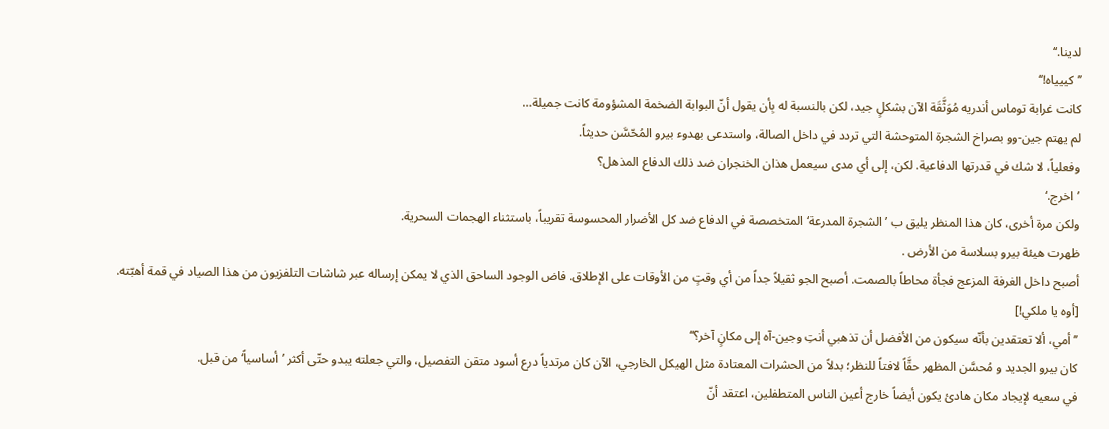لدينا.‘‘
’’كييياه!‘‘
كانت غرابة توماس أندريه مُوَثَّقَة الآن بشكلٍ جيد، لكن بالنسبة له بِأن يقول أنّ البوابة الضخمة المشؤومة كانت جميلة…
لم يهتم جين-وو بصراخ الشجرة المتوحشة التي تردد في داخل الصالة، واستدعى بهدوء بيرو المُحّسَّن حديثاً.
وفعلياً، لا شك في قدرتها الدفاعية. لكن، إلى أي مدى سيعمل هذان الخنجران ضد ذلك الدفاع المذهل؟
’اخرج.‘
ولكن مرة أخرى، كان هذا المنظر يليق ب ’الشجرة المدرعة‘ المتخصصة في الدفاع ضد كل الأضرار المحسوسة تقريباً، باستثناء الهجمات السحرية.
ظهرت هيئة بيرو بسلاسة من الأرض .
أصبح داخل الغرفة المزعج فجأة محاطاً بالصمت. أصبح الجو ثقيلاً جداً من أي وقتٍ من الأوقات على الإطلاق. فاض الوجود الساحق الذي لا يمكن إرساله عبر شاشات التلفزيون من هذا الصياد في قمة أهبّته.
[أوه يا ملكي!]
’’أمي، ألا تعتقدين بأنّه سيكون من الأفضل أن تذهبي أنتِ وجين-آه إلى مكانٍ آخر؟‘‘
كان بيرو الجديد و مُحسَّن المظهر حقَّاً لافتاً للنظر؛ بدلاً من الحشرات المعتادة مثل الهيكل الخارجي، الآن كان مرتدياً درع أسود متقن التفصيل، والتي جعلته يبدو حتّى أكثر ’أساسياً‘ من قبل.
في سعيه لإيجاد مكان هادئ يكون أيضاً خارج أعين الناس المتطفلين، اعتقد أنّ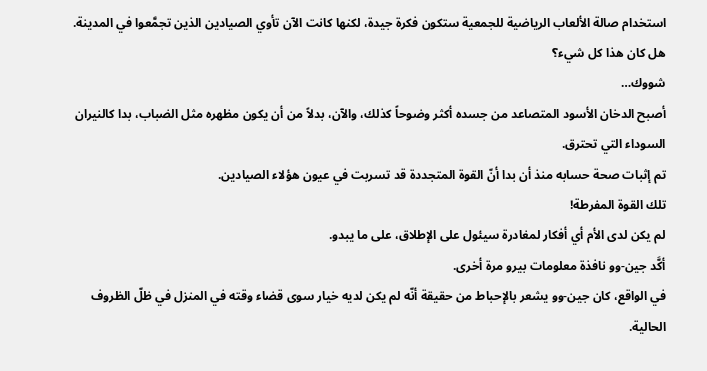استخدام صالة الألعاب الرياضية للجمعية ستكون فكرة جيدة، لكنها كانت الآن تأوي الصيادين الذين تجمَّعوا في المدينة.
هل كان هذا كل شيء؟
شووك…
أصبح الدخان الأسود المتصاعد من جسده أكثر وضوحاً كذلك، والآن، بدلاً من أن يكون مظهره مثل الضباب، بدا كالنيران السوداء التي تحترق.
تم إثبات صحة حسابه منذ أن بدا أنّ القوة المتجددة قد تسربت في عيون هؤلاء الصيادين.
تلك القوة المفرطة!
لم يكن لدى الأم أي أفكار لمغادرة سيئول على الإطلاق، على ما يبدو.
أكَّد جين-وو نافذة معلومات بيرو مرة أخرى.
في الواقع، كان جين-وو يشعر بالإحباط من حقيقة أنّه لم يكن لديه خيار سوى قضاء وقته في المنزل في ظلّ الظروف الحالية.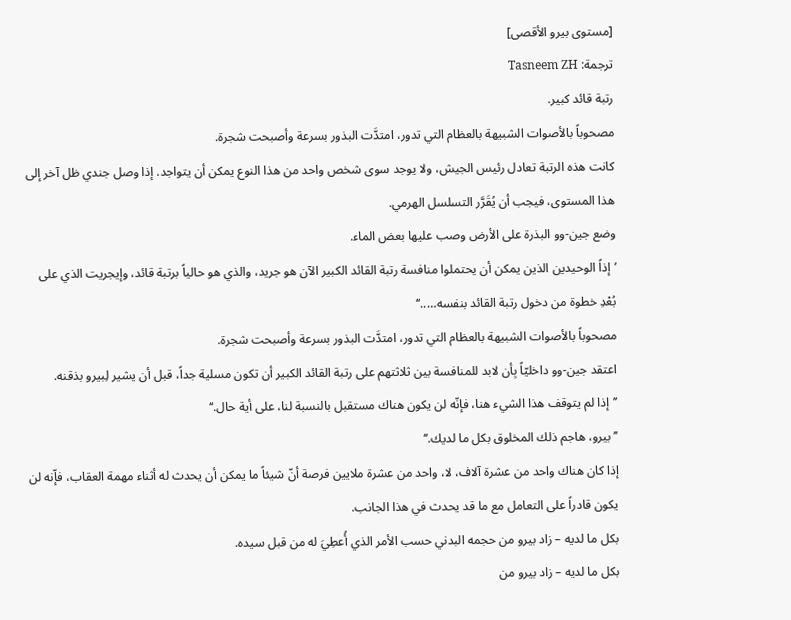[مستوى بيرو الأقصى]
ترجمة: Tasneem ZH
رتبة قائد كبير.
مصحوباً بالأصوات الشبيهة بالعظام التي تدور، امتدَّت البذور بسرعة وأصبحت شجرة.
كانت هذه الرتبة تعادل رئيس الجيش، ولا يوجد سوى شخص واحد من هذا النوع يمكن أن يتواجد. إذا وصل جندي ظل آخر إلى هذا المستوى، فيجب أن يُقَرَّر التسلسل الهرمي.
وضع جين-وو البذرة على الأرض وصب عليها بعض الماء.
’إذاً الوحيدين الذين يمكن أن يحتملوا منافسة رتبة القائد الكبير الآن هو جريد، والذي هو حالياً برتبة قائد، وإيجريت الذي على بُعْدِ خطوة من دخول رتبة القائد بنفسه…..‘‘
مصحوباً بالأصوات الشبيهة بالعظام التي تدور، امتدَّت البذور بسرعة وأصبحت شجرة.
اعتقد جين-وو داخليّاً بِأن لابد للمنافسة بين ثلاثتهم على رتبة القائد الكبير أن تكون مسلية جداً، قبل أن يشير لِبيرو بذقنه.
’’إذا لم يتوقف هذا الشيء هنا، فإنّه لن يكون هناك مستقبل بالنسبة لنا، على أية حال.‘‘
’’بيرو، هاجم ذلك المخلوق بكل ما لديك.‘‘
إذا كان هناك واحد من عشرة آلاف، لا، واحد من عشرة ملايين فرصة أنّ شيئاً ما يمكن أن يحدث له أثناء مهمة العقاب، فإّنه لن يكون قادراً على التعامل مع ما قد يحدث في هذا الجانب.
بكل ما لديه – زاد بيرو من حجمه البدني حسب الأمر الذي أُعطِيَ له من قبل سيده.
بكل ما لديه – زاد بيرو من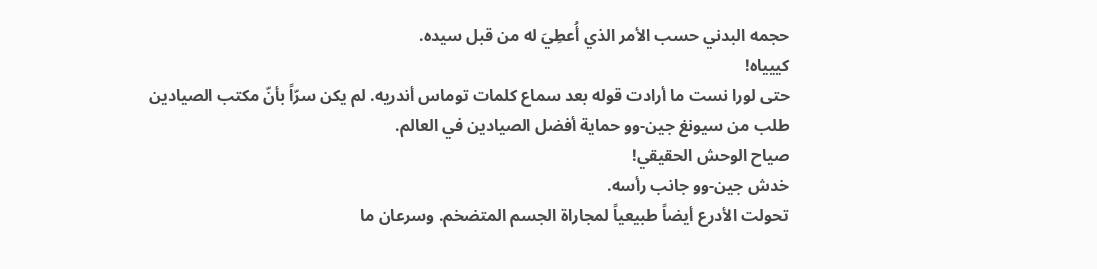حجمه البدني حسب الأمر الذي أُعطِيَ له من قبل سيده.
كييياه!
حتى لورا نست ما أرادت قوله بعد سماع كلمات توماس أندريه. لم يكن سرّاً بأنّ مكتب الصيادين طلب من سيونغ جين-وو حماية أفضل الصيادين في العالم.
صياح الوحش الحقيقي!
خدش جين-وو جانب رأسه.
تحولت الأدرع أيضاً طبيعياً لمجاراة الجسم المتضخم. وسرعان ما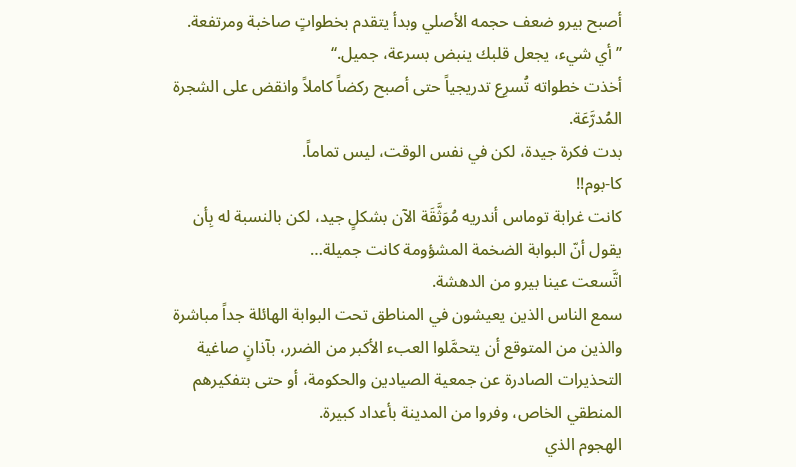أصبح بيرو ضعف حجمه الأصلي وبدأ يتقدم بخطواتٍ صاخبة ومرتفعة.
’’أي شيء، يجعل قلبك ينبض بسرعة، جميل.‘‘
أخذت خطواته تُسرِع تدريجياً حتى أصبح ركضاً كاملاً وانقض على الشجرة المُدرَّعَة.
بدت فكرة جيدة، لكن في نفس الوقت، ليس تماماً.
كا-بوم!!
كانت غرابة توماس أندريه مُوَثَّقَة الآن بشكلٍ جيد، لكن بالنسبة له بِأن يقول أنّ البوابة الضخمة المشؤومة كانت جميلة…
اتَّسعت عينا بيرو من الدهشة.
سمع الناس الذين يعيشون في المناطق تحت البوابة الهائلة جداً مباشرة والذين من المتوقع أن يتحمَّلوا العبء الأكبر من الضرر، بآذانٍ صاغية التحذيرات الصادرة عن جمعية الصيادين والحكومة، أو حتى بتفكيرهم المنطقي الخاص، وفروا من المدينة بأعداد كبيرة.
الهجوم الذي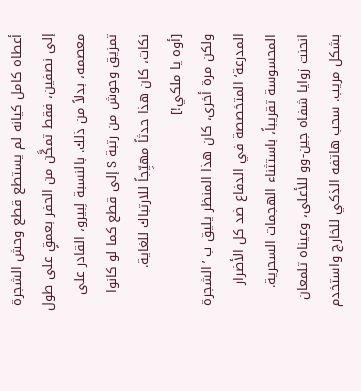أعطاه كامل كيانه لم يستطع قطع وحش الشجرة إلى نصفين، فقط تمكَّن من الحفر بعمقٍ على طول معصمه، بدلاً من ذلك. بالنسبة لِبيرو، القادر على تمزيق وحوش من رتبة S إلى قطع كما لو كانوا نكات، كان هذا حدثاً مهيِّجاً للارتباك للغاية.
[أوه يا ملكي!]
ولكن مرة أخرى، كان هذا المنظر يليق ب ’الشجرة المدرعة‘ المتخصصة في الدفاع ضد كل الأضرار المحسوسة تقريباً، باستثناء الهجمات السحرية.
انحنت زوايا شفاه جين-وو للأعلى، وعيناه تلمعان بشكل مريب. سحب هاتفه الذكي للخارج واستخدم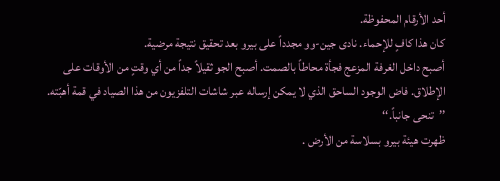أحد الأرقام المحفوظة.
كان هذا كافٍ للإحماء. نادى جين-وو مجدداً على بيرو بعد تحقيق نتيجة مرضية.
أصبح داخل الغرفة المزعج فجأة محاطاً بالصمت. أصبح الجو ثقيلاً جداً من أي وقتٍ من الأوقات على الإطلاق. فاض الوجود الساحق الذي لا يمكن إرساله عبر شاشات التلفزيون من هذا الصياد في قمة أهبّته.
’’تنحى جانباً.‘‘
ظهرت هيئة بيرو بسلاسة من الأرض .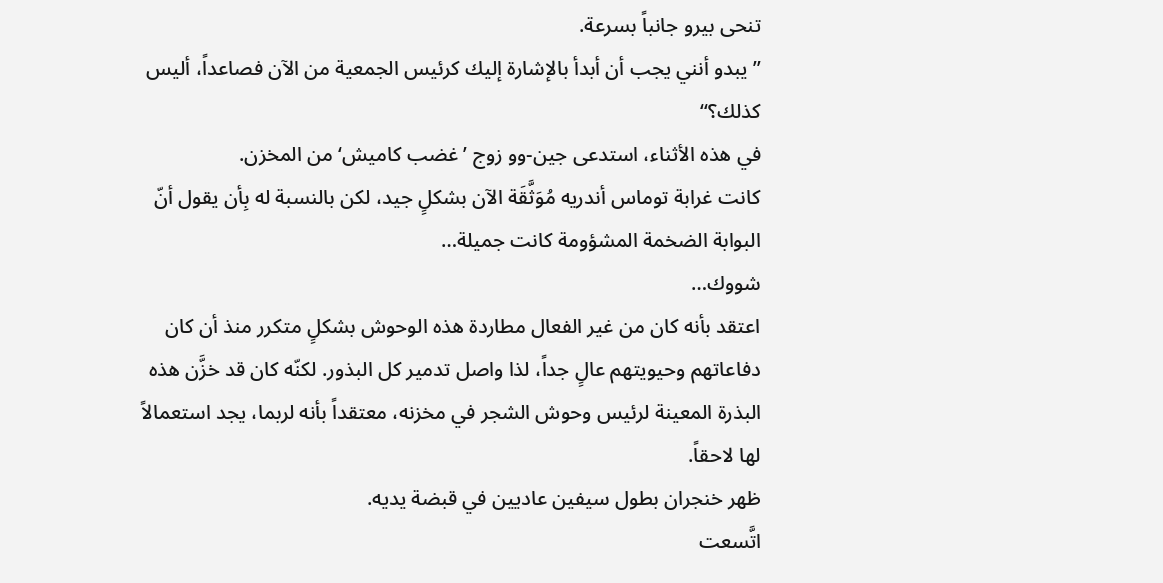تنحى بيرو جانباً بسرعة.
’’يبدو أنني يجب أن أبدأ بالإشارة إليك كرئيس الجمعية من الآن فصاعداً، أليس كذلك؟‘‘
في هذه الأثناء، استدعى جين-وو زوج ’غضب كاميش‘ من المخزن.
كانت غرابة توماس أندريه مُوَثَّقَة الآن بشكلٍ جيد، لكن بالنسبة له بِأن يقول أنّ البوابة الضخمة المشؤومة كانت جميلة…
شووك…
اعتقد بأنه كان من غير الفعال مطاردة هذه الوحوش بشكلٍ متكرر منذ أن كان دفاعاتهم وحيويتهم عالٍ جداً، لذا واصل تدمير كل البذور. لكنّه كان قد خزَّن هذه البذرة المعينة لرئيس وحوش الشجر في مخزنه، معتقداً بأنه لربما، يجد استعمالاً لها لاحقاً.
ظهر خنجران بطول سيفين عاديين في قبضة يديه.
اتَّسعت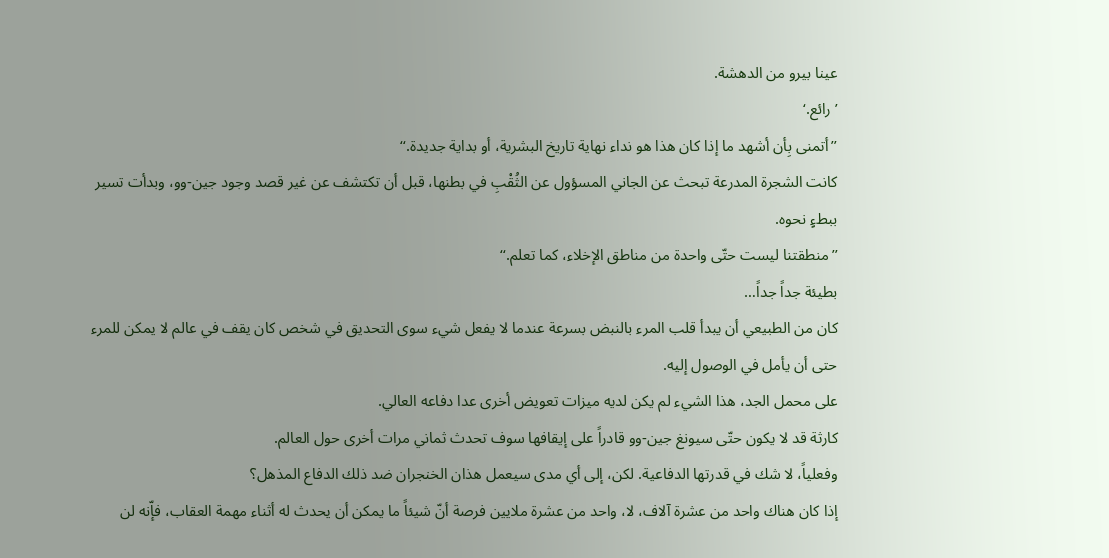عينا بيرو من الدهشة.
’رائع.‘
’’أتمنى بِأن أشهد ما إذا كان هذا هو نداء نهاية تاريخ البشرية، أو بداية جديدة.‘‘
كانت الشجرة المدرعة تبحث عن الجاني المسؤول عن الثُقْبِ في بطنها، قبل أن تكتشف عن غير قصد وجود جين-وو، وبدأت تسير ببطءٍ نحوه.
’’منطقتنا ليست حتّى واحدة من مناطق الإخلاء، كما تعلم.‘‘
بطيئة جداً جداً…
كان من الطبيعي أن يبدأ قلب المرء بالنبض بسرعة عندما لا يفعل شيء سوى التحديق في شخص كان يقف في عالم لا يمكن للمرء حتى أن يأمل في الوصول إليه.
على محمل الجد، هذا الشيء لم يكن لديه ميزات تعويض أخرى عدا دفاعه العالي.
كارثة قد لا يكون حتّى سيونغ جين-وو قادراً على إيقافها سوف تحدث ثماني مرات أخرى حول العالم.
وفعلياً، لا شك في قدرتها الدفاعية. لكن، إلى أي مدى سيعمل هذان الخنجران ضد ذلك الدفاع المذهل؟
إذا كان هناك واحد من عشرة آلاف، لا، واحد من عشرة ملايين فرصة أنّ شيئاً ما يمكن أن يحدث له أثناء مهمة العقاب، فإّنه لن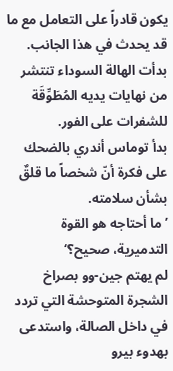يكون قادراً على التعامل مع ما قد يحدث في هذا الجانب.
بدأت الهالة السوداء تنتشر من نهايات يديه المُطَوِّقَة للشفرات على الفور.
بدأ توماس أندري بالضحك على فكرة أنّ شخصاً ما قلقٌ بشأن سلامته.
’ما أحتاجه هو القوة التدميرية، صحيح؟‘
لم يهتم جين-وو بصراخ الشجرة المتوحشة التي تردد في داخل الصالة، واستدعى بهدوء بيرو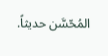المُحّسَّن حديثاً.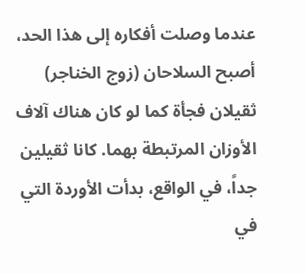عندما وصلت أفكاره إلى هذا الحد، أصبح السلاحان (زوج الخناجر) ثقيلان فجأة كما لو كان هناك آلاف الأوزان المرتبطة بهما. كانا ثقيلين جداً، في الواقع، بدأت الأوردة التي في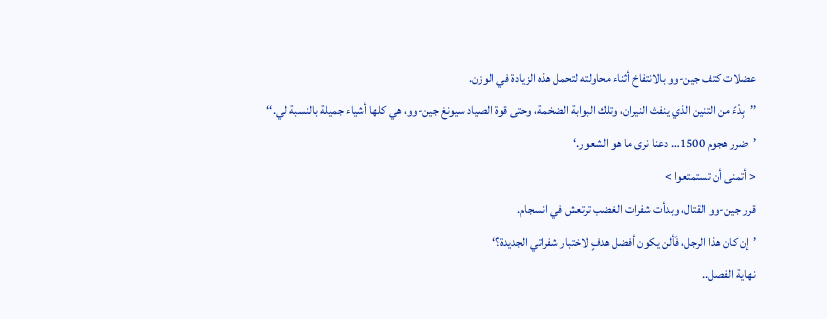عضلات كتف جين-وو بالانتفاخ أثناء محاولته لتحمل هذه الزيادة في الوزن.
’’بِدْءً من التنين الذي ينفث النيران، وتلك البوابة الضخمة، وحتى قوة الصياد سيونغ جين-وو، هي كلها أشياء جميلة بالنسبة لي.‘‘
’ضرر هجوم 1500… دعنا نرى ما هو الشعور.‘
< أتمنى أن تستمتعوا >
قرر جين-وو القتال، وبدأت شفرات الغضب ترتعش في انسجام.
’إن كان هذا الرجل، فَألن يكون أفضل هدفٍ لاختبار شفراتي الجديدة؟‘
نهاية الفصل..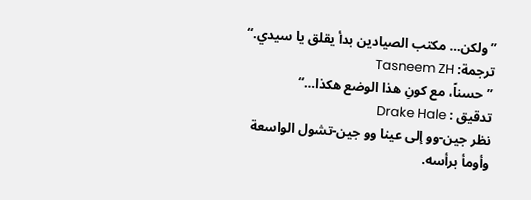’’ولكن… مكتب الصيادين بدأ يقلق يا سيدي.‘‘
ترجمة: Tasneem ZH
’’حسناً، مع كونِ هذا الوضع هكذا…‘‘
تدقيق : Drake Hale
نظر جين-وو إلى عينا وو جين-تشول الواسعة وأومأ برأسه.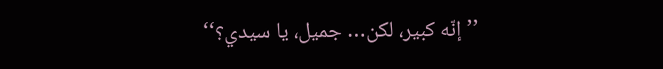’’إنّه كبير، لكن… جميل، يا سيدي؟‘‘